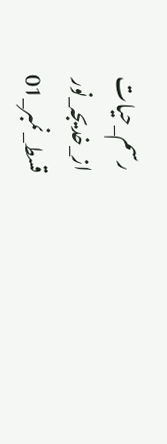رسم_حیات
از_خدیجہ_نور
قسط_نمبر_01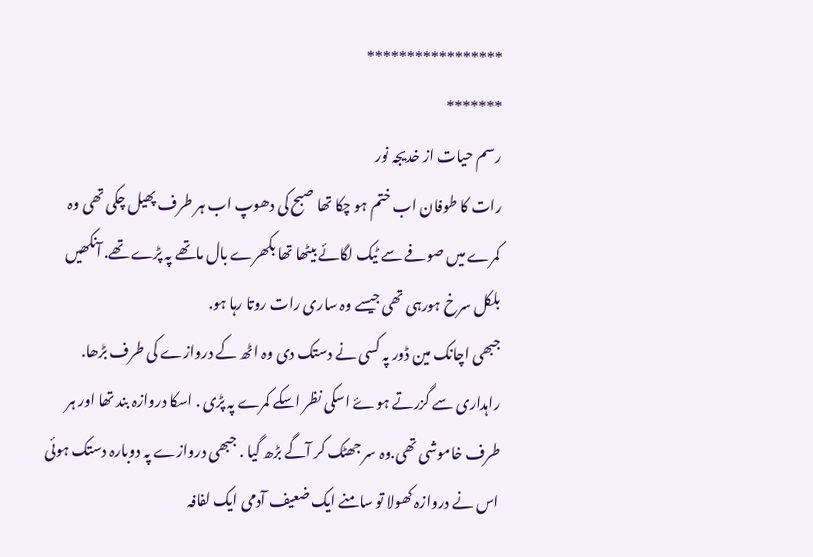*****************
*******
رسم حیات از خدیجہ نور
رات کا طوفان اب ختم ہو چکا تھا صبح کی دھوپ اب ہر طرف پھیل چکی تھی وہ کمرے میں صوفے سے ٹیک لگائے بیٹھا تھا بکھرے بال ماتھے پہ پڑے تھے. آنکھیں بلکل سرخ ہورہی تھی جیسے وہ ساری رات روتا رہا ہو.
جبھی اچانک مین ڈور پہ کسی نے دستک دی وہ اٹھ کے دروازے کی طرف بڑھا. راہداری سے گزرتے ہوۓ اسکی نظر اسکے کمرے پہ پڑی . اسکا دروازہ بند تھا اور ہر طرف خاموشی تھی.وہ سر جھٹک کر آگے بڑھ گیا . جبھی دروازے پہ دوبارہ دستک ہوئی اس نے دروازہ کھولا تو سامنے ایک ضعیف آدمی ایک لفافہ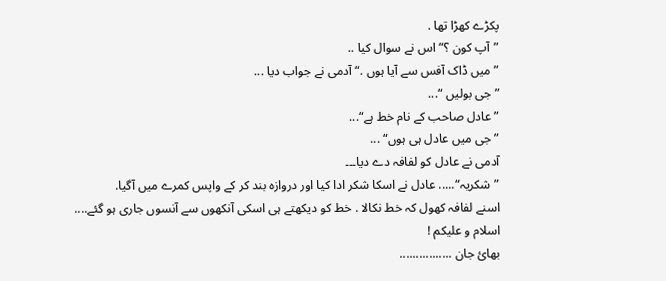پکڑے کھڑا تھا .
”آپ کون ؟“ اس نے سوال کیا ..
”میں ڈاک آفس سے آیا ہوں .“ آدمی نے جواب دیا ...
”جی بولیں “...
”عادل صاحب کے نام خط ہے“...
”جی میں عادل ہی ہوں“ ...
آدمی نے عادل کو لفافہ دے دیا۔۔۔
”شکریہ“..... عادل نے اسکا شکر ادا کیا اور دروازہ بند کر کے واپس کمرے میں آگیا.
اسنے لفافہ کھول کہ خط نکالا . خط کو دیکھتے ہی اسکی آنکھوں سے آنسوں جاری ہو گئے....
اسلام و علیکم !
بھائ جان ................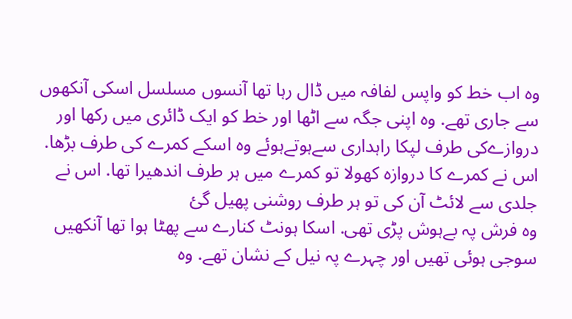وہ اب خط کو واپس لفافہ میں ڈال رہا تھا آنسوں مسلسل اسکی آنکھوں سے جاری تھے. وہ اپنی جگہ سے اٹھا اور خط کو ایک ڈائری میں رکھا اور دروازےکی طرف لپکا راہداری سےہوتےہوئے وہ اسکے کمرے کی طرف بڑھا. اس نے کمرے کا دروازہ کھولا تو کمرے میں ہر طرف اندھیرا تھا. اس نے جلدی سے لائٹ آن کی تو ہر طرف روشنی پھیل گئ
وہ فرش پہ بےہوش پڑی تھی. اسکا ہونٹ کنارے سے پھٹا ہوا تھا آنکھیں سوجی ہوئی تھیں اور چہرے پہ نیل کے نشان تھے. وہ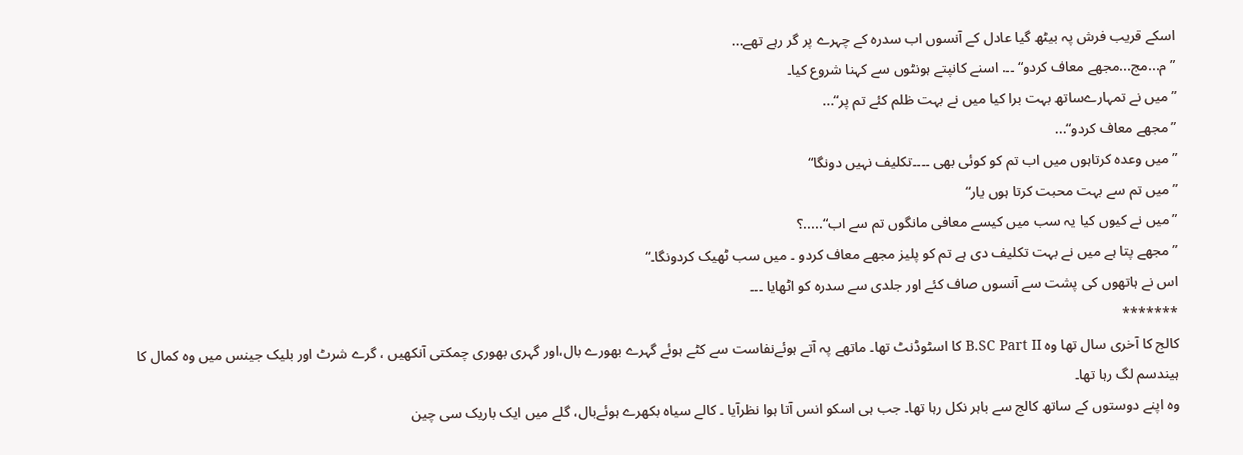اسکے قریب فرش پہ بیٹھ گیا عادل کے آنسوں اب سدرہ کے چہرے پر گر رہے تھے...
”م...مج...مجھے معاف کردو“ ۔۔. اسنے کانپتے ہونٹوں سے کہنا شروع کیا۔
”میں نے تمہارےساتھ بہت برا کیا میں نے بہت ظلم کئے تم پر“...
”مجھے معاف کردو“...
”میں وعدہ کرتاہوں میں اب تم کو کوئی بھی ۔۔۔۔تکلیف نہیں دونگا“
”میں تم سے بہت محبت کرتا ہوں یار“
”میں نے کیوں کیا یہ سب میں کیسے معافی مانگوں تم سے اب“.....؟
” مجھے پتا ہے میں نے بہت تکلیف دی ہے تم کو پلیز مجھے معاف کردو ۔ میں سب ٹھیک کردونگا۔“
اس نے ہاتھوں کی پشت سے آنسوں صاف کئے اور جلدی سے سدرہ کو اٹھایا ۔۔۔
*******
کالج کا آخری سال تھا وہ B.SC Part II کا اسٹوڈنٹ تھا۔ ماتھے پہ آتے ہوئےنفاست سے کٹے ہوئے گہرے بھورے بال،اور گہری بھوری چمکتی آنکھیں ، گرے شرٹ اور بلیک جینس میں وہ کمال کا ہیندسم لگ رہا تھا۔
وہ اپنے دوستوں کے ساتھ کالج سے باہر نکل رہا تھا۔ جب ہی اسکو انس آتا ہوا نظرآیا ۔ کالے سیاہ بکھرے ہوئےبال، گلے میں ایک باریک سی چین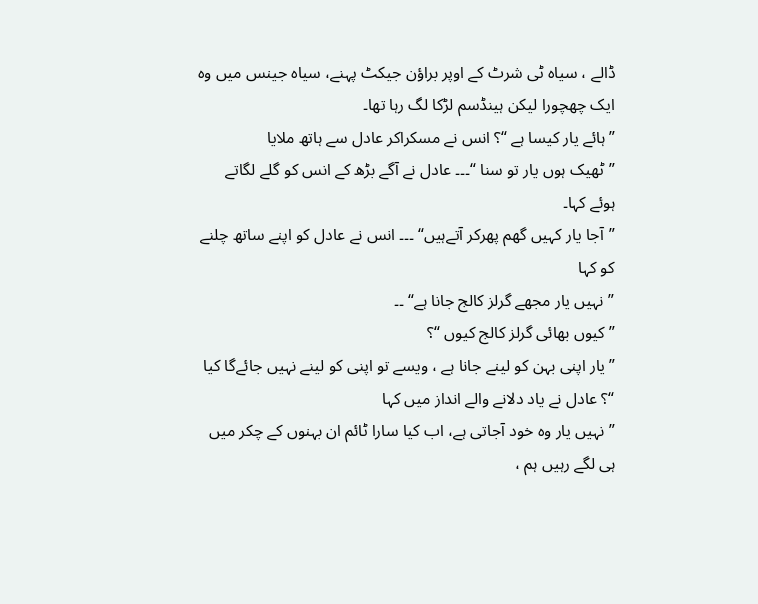ڈالے ، سیاہ ٹی شرٹ کے اوپر براؤن جیکٹ پہنے، سیاہ جینس میں وہ ایک چھچورا لیکن ہینڈسم لڑکا لگ رہا تھا۔
”ہائے یار کیسا ہے “؟ انس نے مسکراکر عادل سے ہاتھ ملایا
”ٹھیک ہوں یار تو سنا “۔۔۔ عادل نے آگے بڑھ کے انس کو گلے لگاتے ہوئے کہا۔
”آجا یار کہیں گھم پھرکر آتےہیں“ ۔۔۔ انس نے عادل کو اپنے ساتھ چلنے کو کہا
”نہیں یار مجھے گرلز کالج جانا ہے“ ۔۔
”کیوں بھائی گرلز کالج کیوں “؟
”یار اپنی بہن کو لینے جانا ہے ، ویسے تو اپنی کو لینے نہیں جائےگا کیا “؟ عادل نے یاد دلانے والے انداز میں کہا
”نہیں یار وہ خود آجاتی ہے، اب کیا سارا ٹائم ان بہنوں کے چکر میں ہی لگے رہیں ہم ،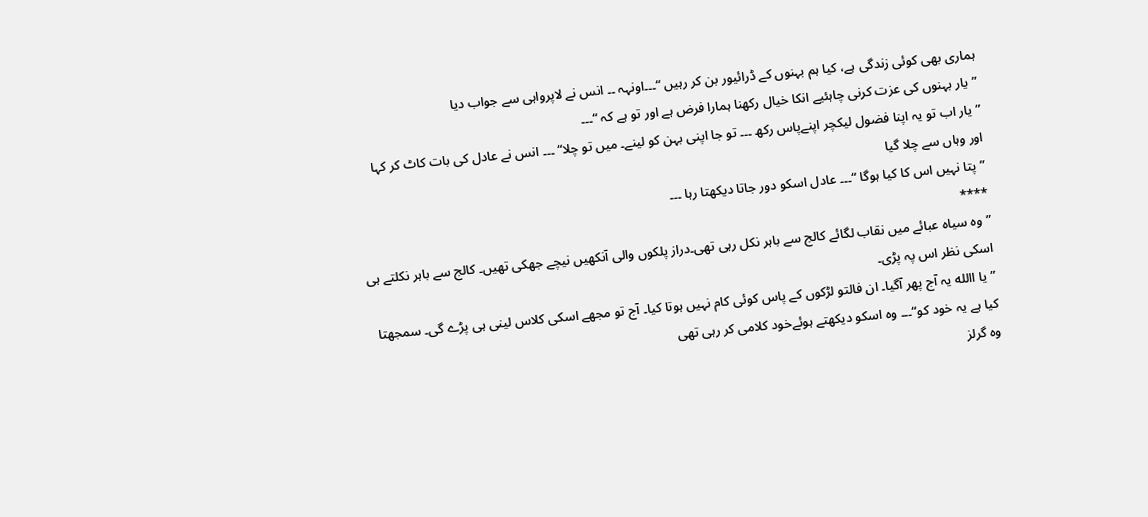ہماری بھی کوئی زندگی ہے، کیا ہم بہنوں کے ڈرائیور بن کر رہیں “۔۔۔اونہہ ۔۔ انس نے لاپرواہی سے جواب دیا
”یار بہنوں کی عزت کرنی چاہئیے انکا خیال رکھنا ہمارا فرض ہے اور تو ہے کہ “۔۔۔
” یار اب تو یہ اپنا فضول لیکچر اپنےپاس رکھ ۔۔۔ تو جا اپنی بہن کو لینے۔ میں تو چلا“ ۔۔۔ انس نے عادل کی بات کاٹ کر کہا اور وہاں سے چلا گیا
”پتا نہیں اس کا کیا ہوگا “۔۔۔ عادل اسکو دور جاتا دیکھتا رہا ۔۔۔
****
”وہ سیاہ عبائے میں نقاب لگائے کالج سے باہر نکل رہی تھی۔دراز پلکوں والی آنکھیں نیچے جھکی تھیں۔ کالج سے باہر نکلتے ہی اسکی نظر اس پہ پڑی۔
”یا االله یہ آج پھر آگیا۔ ان فالتو لڑکوں کے پاس کوئی کام نہیں ہوتا کیا۔ آج تو مجھے اسکی کلاس لینی ہی پڑے گی۔ سمجھتا کیا ہے یہ خود کو“۔۔۔ وہ اسکو دیکھتے ہوئےخود کلامی کر رہی تھی
وہ گرلز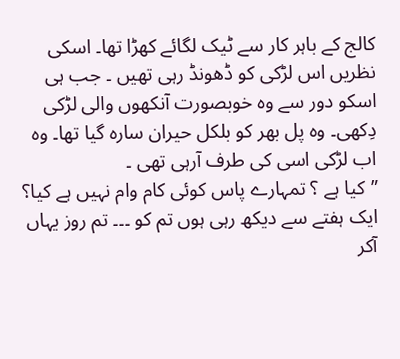کالج کے باہر کار سے ٹیک لگائے کھڑا تھا۔ اسکی نظریں اس لڑکی کو ڈھونڈ رہی تھیں ۔ جب ہی اسکو دور سے وہ خوبصورت آنکھوں والی لڑکی دِکھی۔ وہ پل بھر کو بلکل حیران سارہ گیا تھا۔ وہ اب لڑکی اسی کی طرف آرہی تھی ۔
”کیا ہے ؟ تمہارے پاس کوئی کام وام نہیں ہے کیا؟ ایک ہفتے سے دیکھ رہی ہوں تم کو ۔۔۔ تم روز یہاں آکر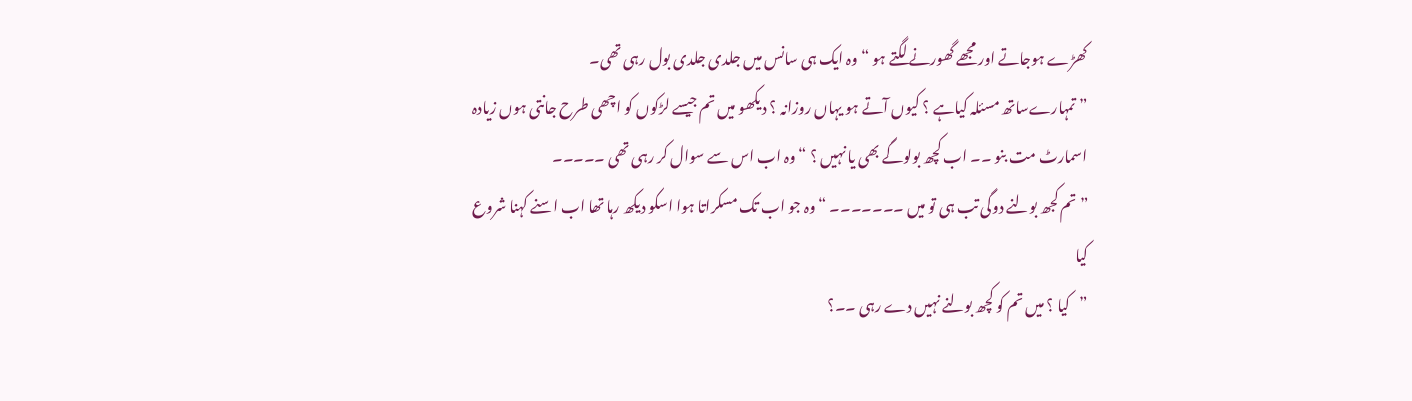کھڑے ہوجاتے اور مجھے گھورنے لگتے ہو “ وہ ایک ہی سانس میں جلدی جلدی بول رہی تھی۔
”تمہارےساتھ مسئلہ کیاہے ؟ کیوں آتے ہو یہاں روزانہ ؟ دیکھو میں تم جیسے لڑکوں کو اچھی طرح جانتی ہوں زیادہ اسمارٹ مت بنو ۔۔ اب کچھ بولوگے بھی یا نہیں ؟ “ وہ اب اس سے سوال کر رہی تھی ۔۔۔۔۔
”تم کجھ بولنے دوگی تب ہی تو میں ۔۔۔۔۔۔۔ “ وہ جو اب تک مسکراتا ہوا اسکو دیکھ رہا تھا اب اسنے کہنا شروع کیا
”کیا ؟ میں تم کو کچھ بولنے نہیں دے رہی ۔۔؟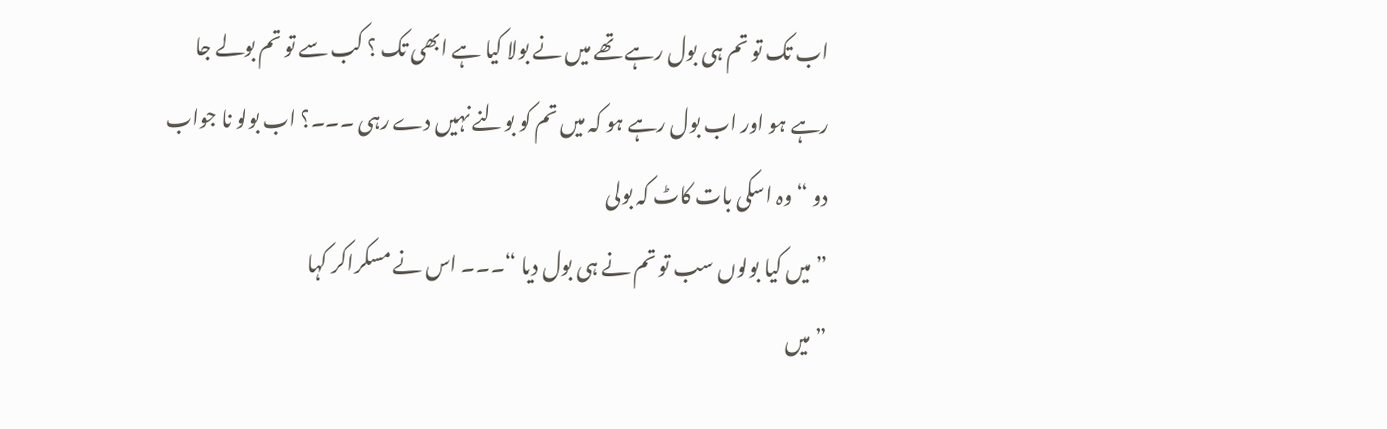اب تک تو تم ہی بول رہے تھے میں نے بولا کیا ہے ابھی تک ؟ کب سے تو تم بولے جا رہے ہو اور اب بول رہے ہو کہ میں تم کو بولنے نہیں دے رہی ۔۔۔؟ اب بولو نا جواب دو “ وہ اسکی بات کاٹ کہ بولی
”میں کیا بولوں سب تو تم نے ہی بول دیا “۔۔۔ اس نے مسکراکر کہا
”میں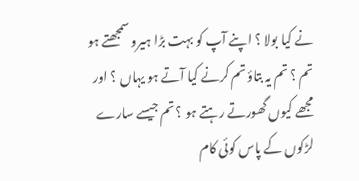نے کیا بولا ؟ اپنے آپ کو بہت بڑا ہیرو سمجھتے ہو تم ؟ تم یہ بتاؤ تم کرنے کیا آتے ہو یہاں ؟ اور مجھے کیوں گھورتے رہتے ہو ؟ تم جیسے سارے لڑکوں کے پاس کوئی کام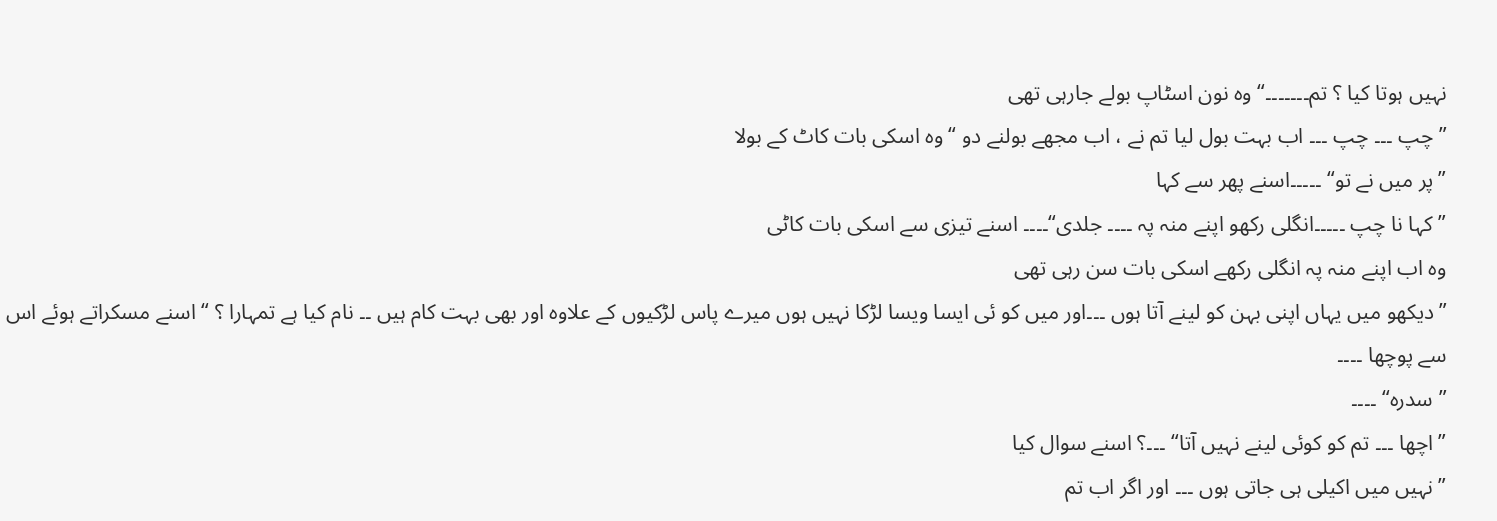نہیں ہوتا کیا ؟ تم۔۔۔۔۔۔۔“ وہ نون اسٹاپ بولے جارہی تھی
”چپ ۔۔۔ چپ ۔۔۔ اب بہت بول لیا تم نے ، اب مجھے بولنے دو “ وہ اسکی بات کاٹ کے بولا
”پر میں نے تو“ ۔۔۔۔۔اسنے پھر سے کہا
”کہا نا چپ ۔۔۔۔۔انگلی رکھو اپنے منہ پہ ۔۔۔۔ جلدی“۔۔۔۔ اسنے تیزی سے اسکی بات کاٹی
وہ اب اپنے منہ پہ انگلی رکھے اسکی بات سن رہی تھی
”دیکھو میں یہاں اپنی بہن کو لینے آتا ہوں ۔۔۔اور میں کو ئی ایسا ویسا لڑکا نہیں ہوں میرے پاس لڑکیوں کے علاوہ اور بھی بہت کام ہیں ۔۔ نام کیا ہے تمہارا ؟ “ اسنے مسکراتے ہوئے اس سے پوچھا ۔۔۔۔
”سدرہ“ ۔۔۔۔
”اچھا ۔۔۔ تم کو کوئی لینے نہیں آتا“ ۔۔۔؟ اسنے سوال کیا
”نہیں میں اکیلی ہی جاتی ہوں ۔۔۔ اور اگر اب تم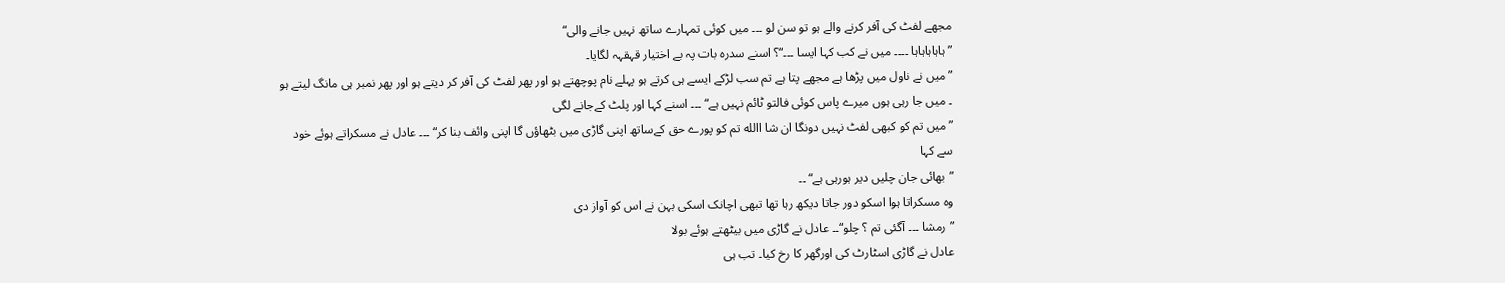مجھے لفٹ کی آفر کرنے والے ہو تو سن لو ۔۔۔ میں کوئی تمہارے ساتھ نہیں جانے والی“
”ہاہاہاہاہا ۔۔۔۔ میں نے کب کہا ایسا ۔۔۔“؟ اسنے سدرہ بات پہ بے اختیار قہقہہ لگایا۔
” میں نے ناول میں پڑھا ہے مجھے پتا ہے تم سب لڑکے ایسے ہی کرتے ہو پہلے نام پوچھتے ہو اور پھر لفٹ کی آفر کر دیتے ہو اور پھر نمبر ہی مانگ لیتے ہو ۔ میں جا رہی ہوں میرے پاس کوئی فالتو ٹائم نہیں ہے“ ۔۔۔ اسنے کہا اور پلٹ کےجانے لگی
”میں تم کو کبھی لفٹ نہیں دونگا ان شا االله تم کو پورے حق کےساتھ اپنی گاڑی میں بٹھاؤں گا اپنی وائف بنا کر“ ۔۔۔ عادل نے مسکراتے ہوئے خود سے کہا
”بھائی جان چلیں دیر ہورہی ہے“ ۔۔
وہ مسکراتا ہوا اسکو دور جاتا دیکھ رہا تھا تبھی اچانک اسکی بہن نے اس کو آواز دی
”رمشا ۔۔۔ آگئی تم ؟ چلو“۔۔ عادل نے گاڑی میں بیٹھتے ہوئے بولا
عادل نے گاڑی اسٹارٹ کی اورگھر کا رخ کیا۔ تب ہی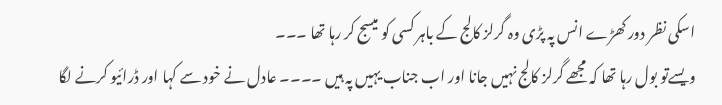اسکی نظر دور کھڑے انس پہ پڑی وہ گرلز کالج کے باہر کسی کو میسج کر رہا تھا ۔۔۔
ویسےتو بول رہا تھا کہ مجھے گرلز کالج نہیں جانا اور اب جناب یہیں پہ ہیں ۔۔۔۔ عادل نے خود سے کہا اور ڈرائیو کرنے لگا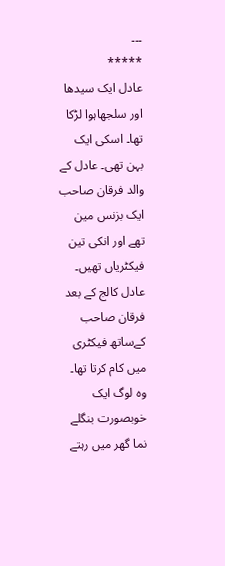۔۔۔
*****
عادل ایک سیدھا اور سلجھاہوا لڑکا تھا۔ اسکی ایک بہن تھی۔ عادل کے والد فرقان صاحب ایک بزنس مین تھے اور انکی تین فیکٹریاں تھیں۔ عادل کالج کے بعد فرقان صاحب کےساتھ فیکٹری میں کام کرتا تھا۔ وہ لوگ ایک خوبصورت بنگلے نما گھر میں رہتے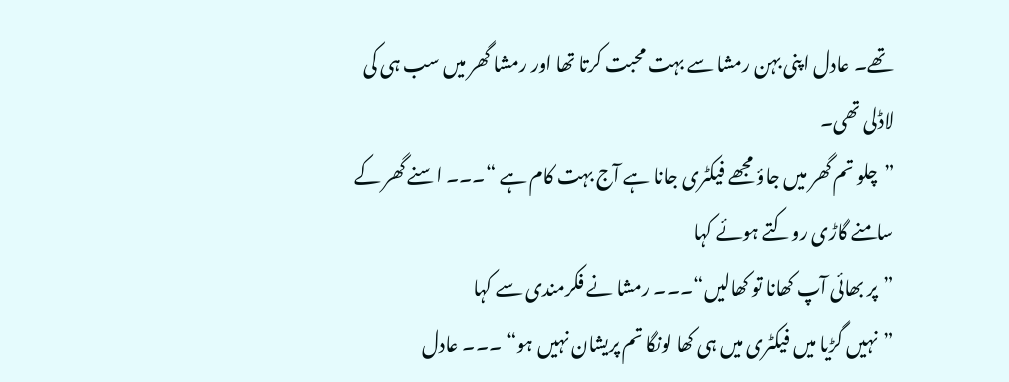تھے۔ عادل اپنی بہن رمشا سے بہت محبت کرتا تھا اور رمشا گھر میں سب ہی کی لاڈلی تھی۔
”چلو تم گھر میں جاؤ مجھے فیکٹری جانا ہے آج بہت کام ہے “۔۔۔ اسنے گھر کے سامنے گاڑی روکتے ہوئے کہا
”پر بھائی آپ کھانا تو کھالیں“۔۔۔ رمشا نے فکرمندی سے کہا
”نہیں گڑیا میں فیکٹری میں ہی کھا لونگا تم پریشان نہیں ہو“ ۔۔۔ عادل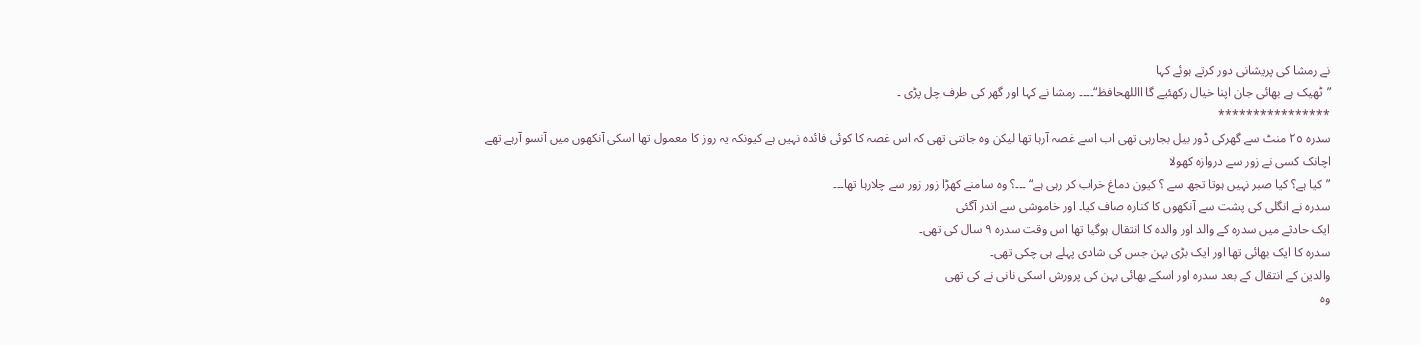نے رمشا کی پریشانی دور کرتے ہوئے کہا
”ٹھیک ہے بھائی جان اپنا خیال رکھئیے گا االلهحافظ“۔۔۔۔ رمشا نے کہا اور گھر کی طرف چل پڑی ۔
****************
سدرہ ٢٥ منٹ سے گھرکی ڈور بیل بجارہی تھی اب اسے غصہ آرہا تھا لیکن وہ جانتی تھی کہ اس غصہ کا کوئی فائدہ نہیں ہے کیونکہ یہ روز کا معمول تھا اسکی آنکھوں میں آنسو آرہے تھے
اچانک کسی نے زور سے دروازہ کھولا
”کیا ہے؟ کیا صبر نہیں ہوتا تجھ سے ؟ کیون دماغ خراب کر رہی ہے“ ۔۔۔؟ وہ سامنے کھڑا زور زور سے چلارہا تھا۔۔۔
سدرہ نے انگلی کی پشت سے آنکھوں کا کنارہ صاف کیا۔ اور خاموشی سے اندر آگئی
ایک حادثے میں سدرہ کے والد اور والدہ کا انتقال ہوگیا تھا اس وقت سدرہ ٩ سال کی تھی۔
سدرہ کا ایک بھائی تھا اور ایک بڑی بہن جس کی شادی پہلے ہی چکی تھی۔
والدین کے انتقال کے بعد سدرہ اور اسکے بھائی بہن کی پرورش اسکی نانی نے کی تھی
وہ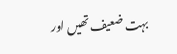بہت ضعیف تھیں اور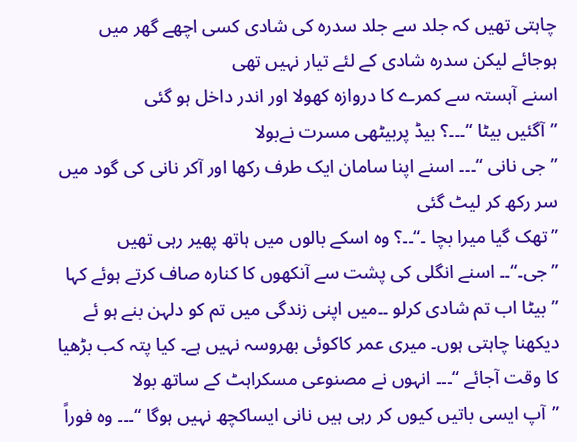چاہتی تھیں کہ جلد سے جلد سدرہ کی شادی کسی اچھے گھر میں ہوجائے لیکن سدرہ شادی کے لئے تیار نہیں تھی
اسنے آہستہ سے کمرے کا دروازہ کھولا اور اندر داخل ہو گئی
”آگئیں بیٹا “۔۔۔؟ بیڈ پربیٹھی مسرت نےبولا
”جی نانی “۔۔۔ اسنے اپنا سامان ایک طرف رکھا اور آکر نانی کی گود میں سر رکھ کر لیٹ گئی
”تھک گیا میرا بچا ۔“۔۔؟ وہ اسکے بالوں میں ہاتھ پھیر رہی تھیں
”جی۔“۔۔ اسنے انگلی کی پشت سے آنکھوں کا کنارہ صاف کرتے ہوئے کہا
”بیٹا اب تم شادی کرلو ۔۔میں اپنی زندگی میں تم کو دلہن بنے ہو ئے دیکھنا چاہتی ہوں۔ میری عمر کاکوئی بھروسہ نہیں ہے۔ کیا پتہ کب بڑھیا کا وقت آجائے “۔۔۔ انہوں نے مصنوعی مسکراہٹ کے ساتھ بولا
”آپ ایسی باتیں کیوں کر رہی ہیں نانی ایساکچھ نہیں ہوگا “۔۔۔ وہ فوراً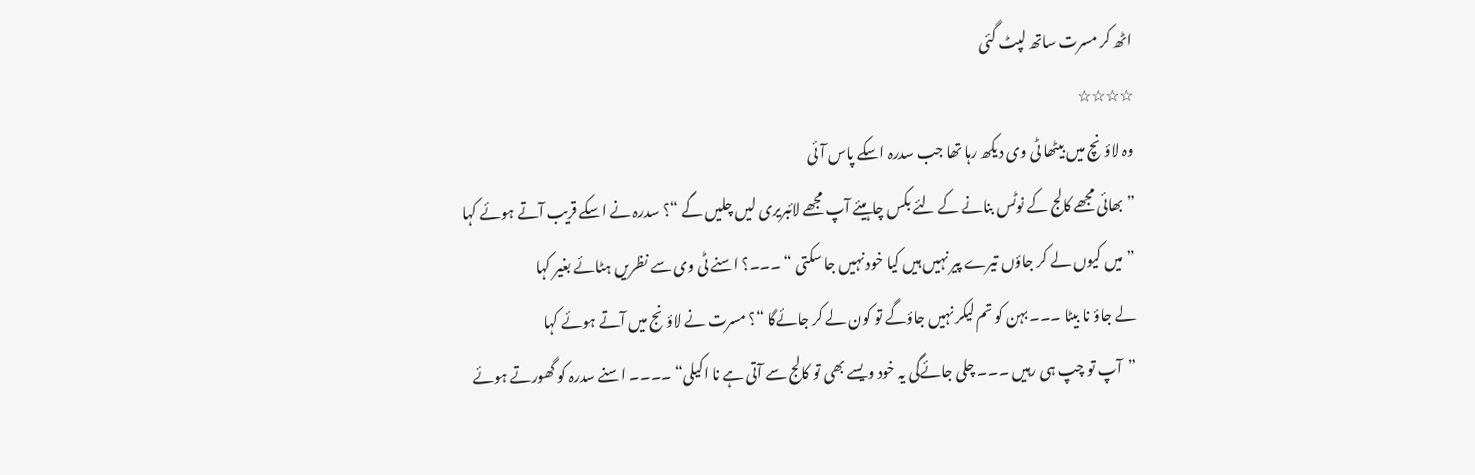اٹھ کر مسرت ساتھ لپٹ گئی
☆☆☆☆
وہ لاؤنچ میں بیٹھا ٹی وی دیکھ رہا تھا جب سدرہ اسکے پاس آئی
”بھائی مجھے کالج کے نوٹس بنانے کے لئے بکس چاہیئے آپ مجھے لائبریری لیں چلیں گے “؟ سدرہ نے اسکے قریب آتے ہوئے کہا
”میں کیوں لے کر جاؤں تیرے پیر نہیں ہیں کیا خود نہیں جا سکتی “ ۔۔۔؟ اسنے ٹی وی سے نظریں ہٹائے بغیر کہا
لے جاؤ نا بیٹا ۔۔۔ بہن کو تم لیکر نہیں جاؤگے تو کون لے کر جائےگا “؟ مسرت نے لاؤنج میں آتے ہوئے کہا
”آپ تو چپ ہی رہیں ۔۔۔ چلی جائےگی یہ خود ویسے بھی تو کالج سے آتی ہے نا اکیلی“ ۔۔۔۔ اسنے سدرہ کو گھورتے ہوئے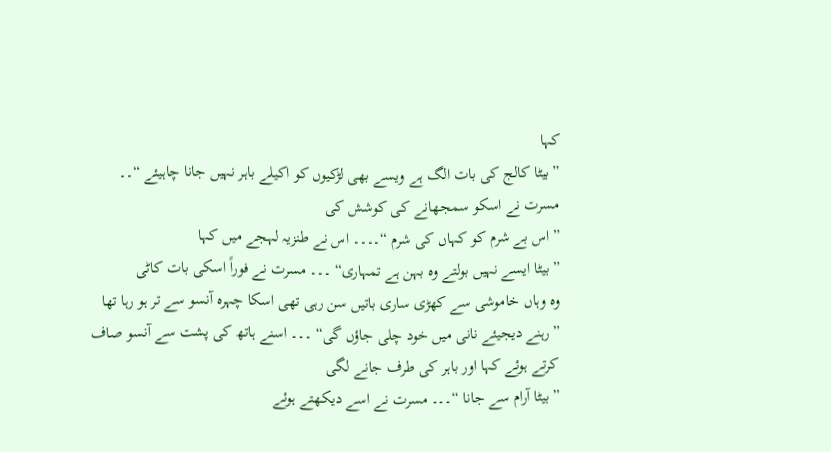کہا
”بیٹا کالج کی بات الگ ہے ویسے بھی لڑکیوں کو اکیلے باہر نہیں جانا چاہیئے “۔۔ مسرت نے اسکو سمجھانے کی کوشش کی
”اس بے شرم کو کہاں کی شرم “۔۔۔۔ اس نے طنزیہ لہجے میں کہا
”بیٹا ایسے نہیں بولتے وہ بہن ہے تمہاری“ ۔۔۔ مسرت نے فوراً اسکی بات کاٹی
وہ وہاں خاموشی سے کھڑی ساری باتیں سن رہی تھی اسکا چہرہ آنسو سے تر ہو رہا تھا
”رہنے دیجیئے نانی میں خود چلی جاؤں گی“ ۔۔۔ اسنے ہاتھ کی پشت سے آنسو صاف کرتے ہوئے کہا اور باہر کی طرف جانے لگی
”بیٹا آرام سے جانا “۔۔۔ مسرت نے اسے دیکھتے ہوئے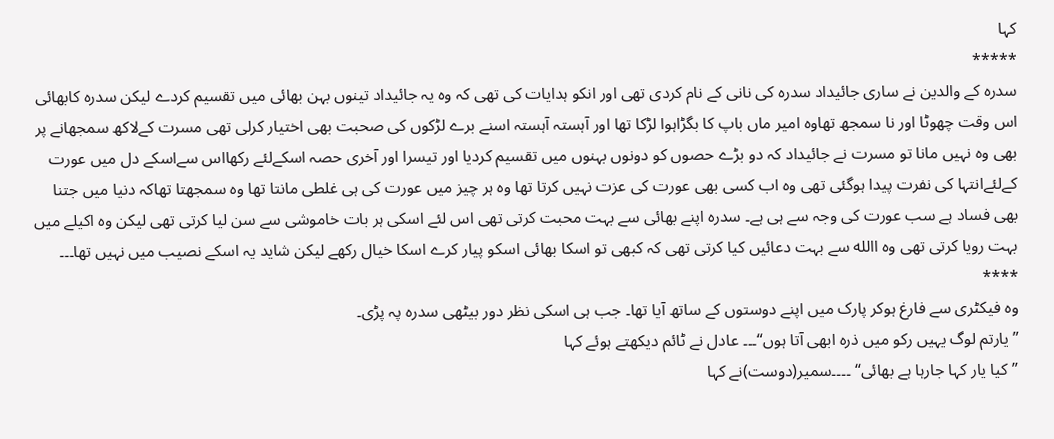کہا
*****
سدرہ کے والدین نے ساری جائیداد سدرہ کی نانی کے نام کردی تھی اور انکو ہدایات کی تھی کہ وہ یہ جائیداد تینوں بہن بھائی میں تقسیم کردے لیکن سدرہ کابھائی اس وقت چھوٹا اور نا سمجھ تھاوہ امیر ماں باپ کا بگڑاہوا لڑکا تھا اور آہستہ آہستہ اسنے برے لڑکوں کی صحبت بھی اختيار کرلی تھی مسرت کےلاکھ سمجھانے پر بھی وہ نہیں مانا تو مسرت نے جائیداد کہ دو بڑے حصوں کو دونوں بہنوں میں تقسيم کردیا اور تیسرا اور آخری حصہ اسکےلئے رکھااس سےاسکے دل میں عورت کےلئےانتہا کی نفرت پیدا ہوگئی تھی وہ اب کسی بھی عورت کی عزت نہیں کرتا تھا وہ ہر چیز میں عورت کی ہی غلطی مانتا تھا وہ سمجھتا تھاکہ دنیا میں جتنا بھی فساد ہے سب عورت کی وجہ سے ہی ہے۔ سدرہ اپنے بھائی سے بہت محبت کرتی تھی اس لئے اسکی ہر بات خاموشی سے سن لیا کرتی تھی لیکن وہ اکیلے میں بہت رویا کرتی تھی وہ االله سے بہت دعائیں کیا کرتی تھی کہ کبھی تو اسکا بھائی اسکو پیار کرے اسکا خیال رکھے لیکن شاید یہ اسکے نصیب میں نہیں تھا۔۔۔
****
وہ فیکٹری سے فارغ ہوکر پارک میں اپنے دوستوں کے ساتھ آیا تھا۔ جب ہی اسکی نظر دور بیٹھی سدرہ پہ پڑی۔
”یارتم لوگ یہیں رکو میں ذرہ ابھی آتا ہوں“۔۔۔ عادل نے ٹائم دیکھتے ہوئے کہا
”کیا یار کہا جارہا ہے بھائی“ ۔۔۔۔سمیر(دوست)نے کہا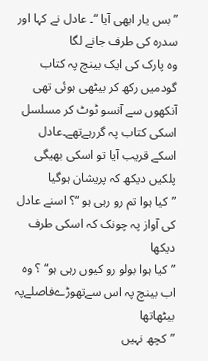”بس یار ابھی آیا “۔ عادل نے کہا اور سدرہ کی طرف جانے لگا
وہ پارک کی ایک بینچ پہ کتاب گودمیں رکھ کر بیٹھی ہوئی تھی آنکھوں سے آنسو ٹوٹ کر مسلسل اسکی کتاب پہ گررہےتھے۔عادل اسکے قریب آیا تو اسکی بھیگی پلکیں دیکھ کہ پریشان ہوگیا
”کیا ہوا تم رو رہی ہو “؟ اسنے عادل کی آواز پہ چونک کہ اسکی طرف دیکھا
”کیا ہوا بولو رو کیوں رہی ہو“ ؟ وہ اب بینچ پہ اس سےتھوڑےفاصلےپہ بیٹھاتھا
”کچھ نہیں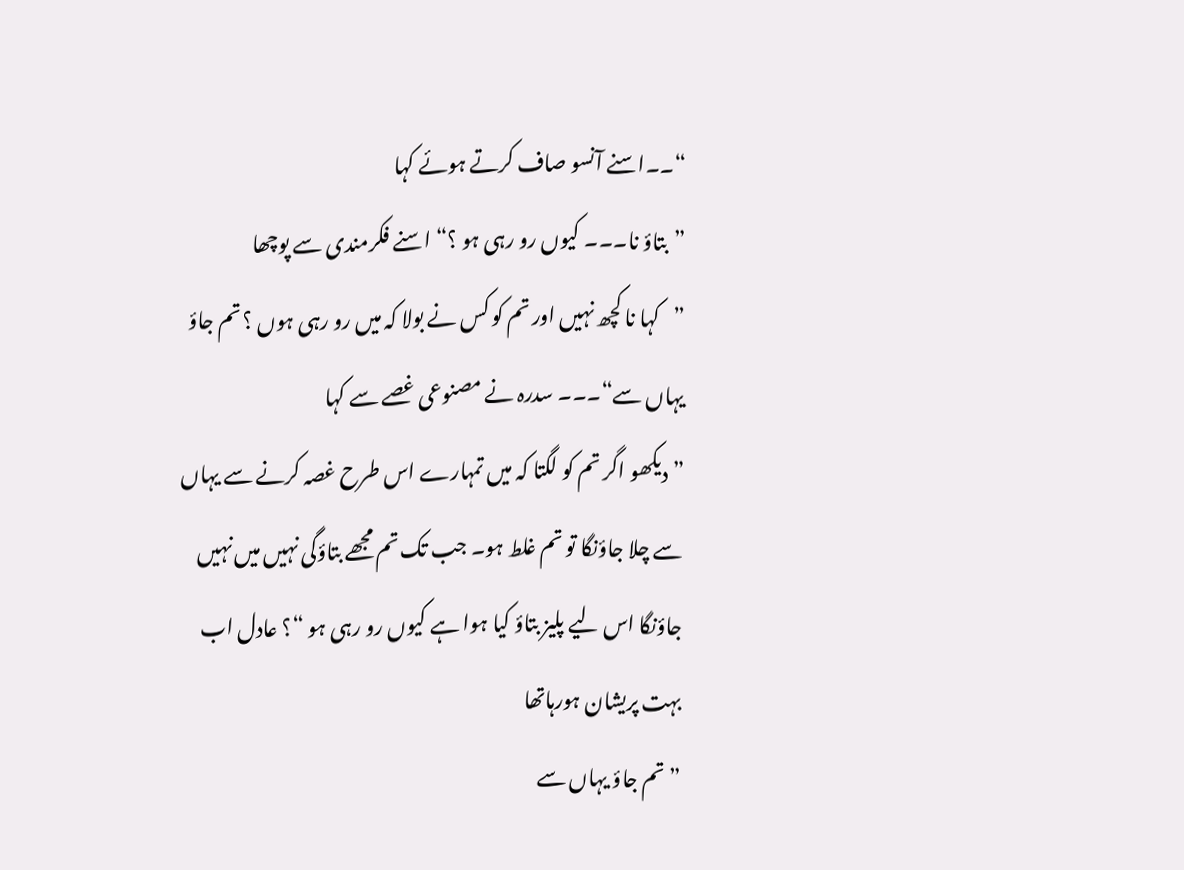“۔۔اسنے آنسو صاف کرتے ہوئے کہا
”بتاؤ نا۔۔۔ کیوں رو رہی ہو ؟“ اسنے فکرمندی سے پوچھا
”کہا نا کچھ نہیں اور تم کو کس نے بولا کہ میں رو رہی ہوں ؟ تم جاؤ یہاں سے“۔۔۔ سدرہ نے مصنوعی غصے سے کہا
”دیکھو اگر تم کو لگتا کہ میں تمہارے اس طرح غصہ کرنے سے یہاں سے چلا جاؤنگا تو تم غلط ہو۔ جب تک تم مجھے بتاؤگی نہیں میں نہیں جاؤنگا اس لیے پلیز بتاؤ کیا ہوا ہے کیوں رو رہی ہو “؟ عادل اب بہت پریشان ہورہاتھا
”تم جاؤ یہاں سے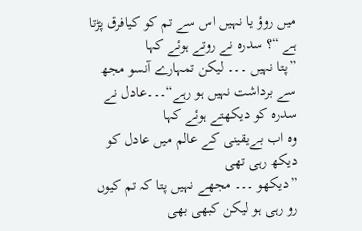میں روؤ یا نہیں اس سے تم کو کیافرق پڑتا ہے “؟ سدرہ نے روتے ہوئے کہا
”پتا نہیں ۔۔۔ لیکن تمہارے آنسو مجھ سے برداشت نہیں ہو رہے“۔۔۔عادل نے سدرہ کو دیکھتے ہوئے کہا
وہ اب بےیقینی کے عالم میں عادل کو دیکھ رہی تھی
”دیکھو ۔۔۔ مجھے نہیں پتا کہ تم کیوں رو رہی ہو لیکن کبھی بھی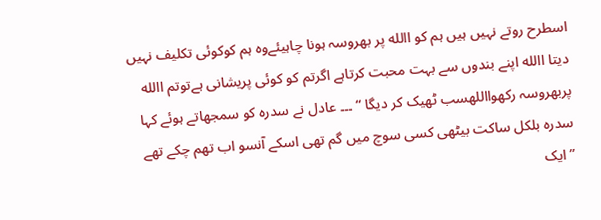اسطرح روتے نہیں ہیں ہم کو االله پر بھروسہ ہونا چاہیئےوہ ہم کوکوئی تکلیف نہیں دیتا االله اپنے بندوں سے بہت محبت کرتاہے اگرتم کو کوئی پریشانی ہےتوتم االله پربھروسہ رکھوااللهسب ٹھیک کر دیگا “ ۔۔۔ عادل نے سدرہ کو سمجھاتے ہوئے کہا
سدرہ بلکل ساکت بیٹھی کسی سوچ میں گم تھی اسکے آنسو اب تھم چکے تھے
”ایک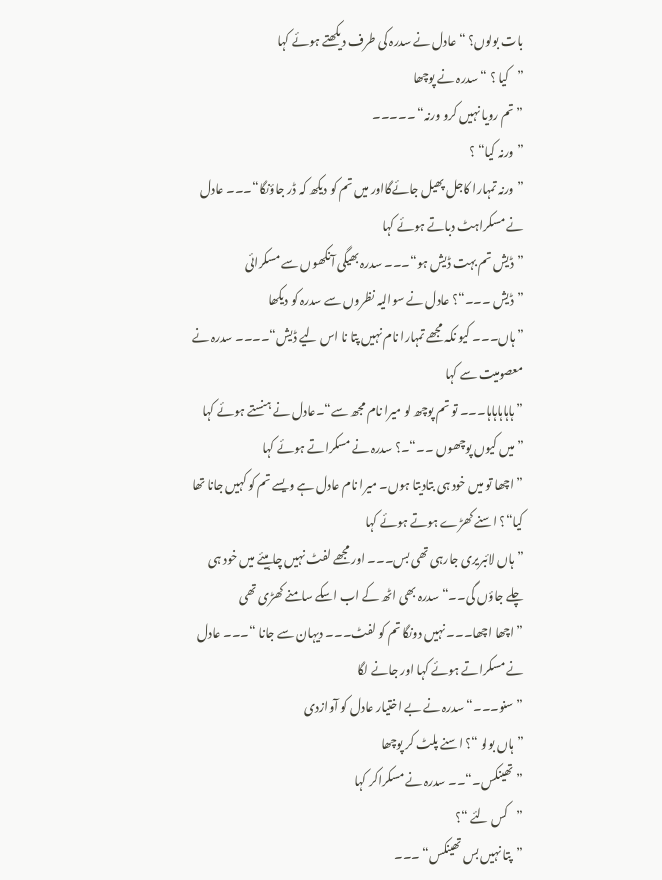بات بولوں؟ “ عادل نے سدرہ کی طرف دیکھتے ہوئے کہا
”کیا ؟ “ سدرہ نے پوچھا
”تم رویا نہیں کرو ورنہ“ ۔۔۔۔۔
”ورنہ کیا“ ؟
”ورنہ تمہارا کاجل پھیل جائےگااور میں تم کو دیکھ کہ ڈر جاؤنگا“۔۔۔ عادل نے مسکراہٹ دباتے ہوئے کہا
”ڈیش تم بہت ڈیش ہو“۔۔۔ سدرہ بھیگی آنکھوں سے مسکرائی
”ڈیش ۔۔۔“؟ عادل نے سوالیہ نظروں سے سدرہ کو دیکھا
”ہاں۔۔۔ کیو نکہ مجھے تمہارا نام نہیں پتا نا اس لیے ڈیش“۔۔۔۔ سدرہ نے معصوميت سے کہا
” ہاہاہاہاہا۔۔۔ تو تم پوچھ لو میرا نام مجھ سے“۔عادل نے ہنستے ہوئے کہا
”میں کیوں پوچھوں ۔۔“۔؟ سدرہ نے مسکراتے ہوئے کہا
”اچھا تو میں خود ہی بتادیتا ہوں۔ میرا نام عادل ہے ویسے تم کو کہیں جانا تھا کیا“؟ اسنے کھڑے ہوتے ہوئے کہا
”ہاں لائبریری جارہی تھی بس۔۔۔ اور مجھے لفٹ نہیں چاہیئے میں خود ہی چلے جاؤں گی۔۔“ سدرہ بھی اٹھ کے اب اسکے سامنے کھڑی تھی
”اچھا اچھا۔۔۔ نہیں دونگا تم کو لفٹ۔۔۔ دیہان سے جانا “۔۔۔ عادل نے مسکراتے ہوئے کہا اور جانے لگا
”سنو۔۔۔“ سدرہ نے بے اختیار عادل کو آوازدی
”ہاں بولو “؟ اسنے پلٹ کر پوچھا
”تھینکس۔“۔۔ سدرہ نے مسکراکر کہا
”کس لئے “؟
”پتا نہیں بس تھینکس“ ۔۔۔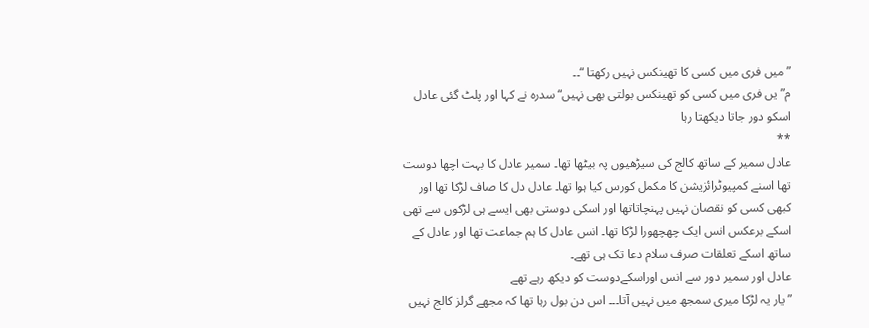”میں فری میں کسی کا تھینکس نہیں رکھتا “۔۔
م”یں فری میں کسی کو تھینکس بولتی بھی نہیں“ سدرہ نے کہا اور پلٹ گئی عادل اسکو دور جاتا دیکھتا رہا
**
عادل سمیر کے ساتھ کالج کی سیڑھیوں پہ بیٹھا تھا۔ سمیر عادل کا بہت اچھا دوست تھا اسنے کمپیوٹرائزیشن کا مکمل کورس کیا ہوا تھا۔ عادل دل کا صاف لڑکا تھا اور کبھی کسی کو نقصان نہیں پہنچاتاتھا اور اسکی دوستی بھی ایسے ہی لڑکوں سے تھی اسکے برعکس انس ایک چھچھورا لڑکا تھا۔ انس عادل کا ہم جماعت تھا اور عادل کے ساتھ اسکے تعلقات صرف سلام دعا تک ہی تھے۔
عادل اور سمیر دور سے انس اوراسکےدوست کو دیکھ رہے تھے
”یار یہ لڑکا میری سمجھ میں نہیں آتا۔۔۔ اس دن بول رہا تھا کہ مجھے گرلز کالج نہیں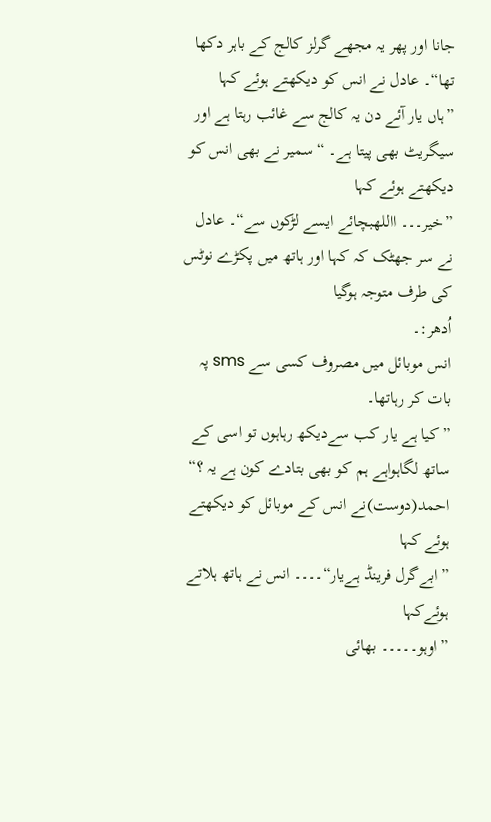جانا اور پھر یہ مجھے گرلز کالج کے باہر دکھا تھا“۔ عادل نے انس کو دیکھتے ہوئے کہا
”ہاں یار آئے دن یہ کالج سے غائب رہتا ہے اور سیگریٹ بھی پیتا ہے۔ “ سمیر نے بھی انس کو دیکھتے ہوئے کہا
”خیر۔۔۔ االلهبچائے ایسے لڑکوں سے“۔ عادل نے سر جھٹک کہ کہا اور ہاتھ میں پکڑے نوٹس کی طرف متوجہ ہوگیا
اُدھر:۔
انس موبائل میں مصروف کسی سے sms پہ بات کر رہاتھا۔
”کیا ہے یار کب سےدیکھ رہاہوں تو اسی کے ساتھ لگاہواہے ہم کو بھی بتادے کون ہے یہ ؟“ احمد(دوست)نے انس کے موبائل کو دیکھتے ہوئے کہا
”ابےگرل فرینڈ ہےیار“۔۔۔۔ انس نے ہاتھ ہلاتے ہوئےکہا
”اوہو۔۔۔۔۔ بھائی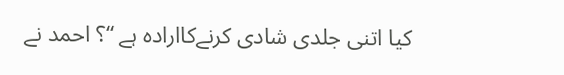کیا اتنی جلدی شادی کرنےکاارادہ ہے “؟ احمد نے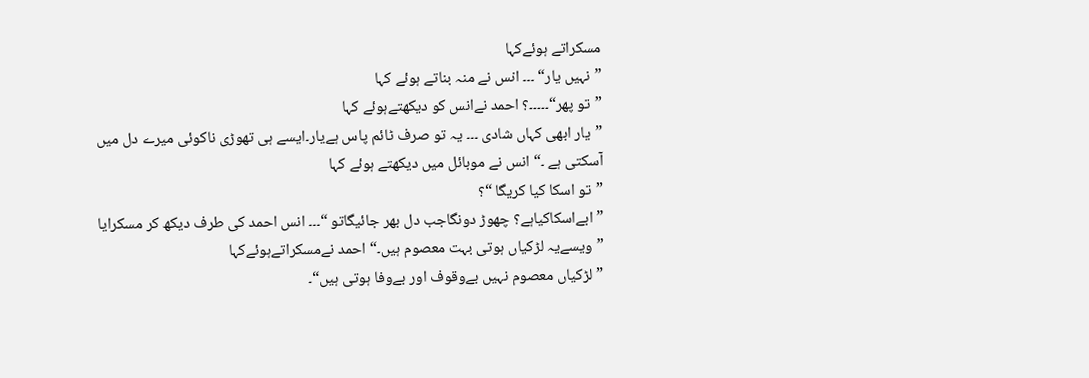مسکراتے ہوئےکہا
”نہیں یار“ ۔۔۔ انس نے منہ بناتے ہوئے کہا
”تو پھر“۔۔۔۔۔؟ احمد نےانس کو دیکھتےہوئے کہا
”یار ابھی کہاں شادی ۔۔۔ یہ تو صرف ٹائم پاس ہےیار۔ایسے ہی تھوڑی ناکوئی میرے دل میں آسکتی ہے ۔“ انس نے موبائل میں دیکھتے ہوئے کہا
”تو اسکا کیا کریگا “؟
”ابےاسکاکیاہے؟ چھوڑ دونگاجب دل بھر جائیگاتو “۔۔۔ انس احمد کی طرف دیکھ کر مسکرایا
”ویسےیہ لڑکیاں ہوتی بہت معصوم ہیں۔“ احمد نےمسکراتےہوئےکہا
”لڑکیاں معصوم نہیں بےوقوف اور بےوفا ہوتی ہیں“۔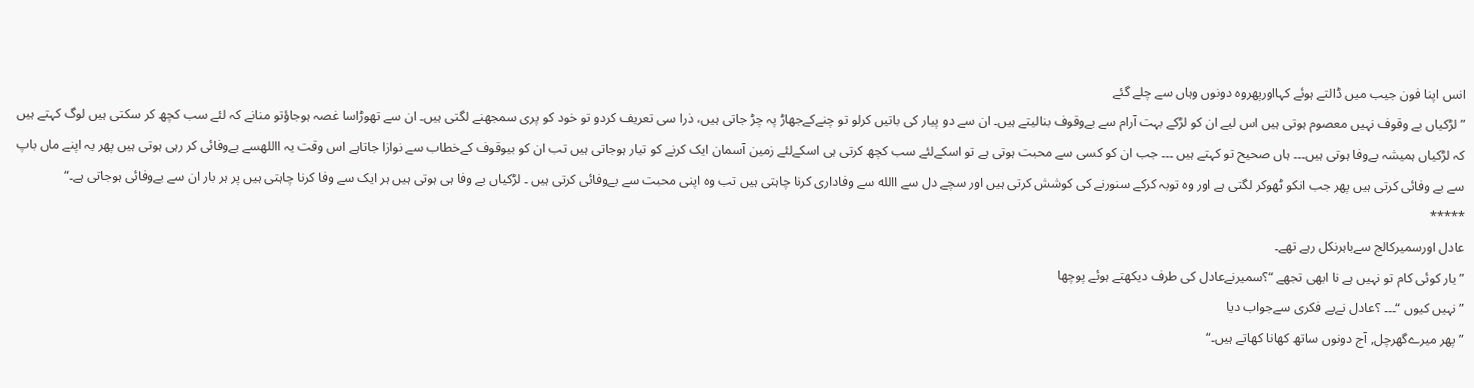انس اپنا فون جیب میں ڈالتے ہوئے کہااورپھروہ دونوں وہاں سے چلے گئے
”لڑکیاں بے وقوف نہیں معصوم ہوتی ہیں اس لیے ان کو لڑکے بہت آرام سے بےوقوف بنالیتے ہیں۔ ان سے دو پیار کی باتیں کرلو تو چنےکےجھاڑ پہ چڑ جاتی ہیں، ذرا سی تعریف کردو تو خود کو پری سمجھنے لگتی ہیں۔ ان سے تھوڑاسا غصہ ہوجاؤتو منانے کہ لئے سب کچھ کر سکتی ہیں لوگ کہتے ہیں کہ لڑکیاں ہمیشہ بےوفا ہوتی ہیں۔۔۔ ہاں صحيح تو کہتے ہیں ۔۔۔ جب ان کو کسی سے محبت ہوتی ہے تو اسکےلئے سب کچھ کرتی ہی اسکےلئے زمین آسمان ایک کرنے کو تیار ہوجاتی ہیں تب ان کو بیوقوف کےخطاب سے نوازا جاتاہے اس وقت یہ االلهسے بےوفائی کر رہی ہوتی ہیں پھر یہ اپنے ماں باپ سے بے وفائی کرتی ہیں پھر جب انکو ٹھوکر لگتی ہے اور وہ توبہ کرکے سنورنے کی کوشش کرتی ہیں اور سچے دل سے االله سے وفاداری کرنا چاہتی ہیں تب وہ اپنی محبت سے بےوفائی کرتی ہیں ۔ لڑکیاں بے وفا ہی ہوتی ہیں ہر ایک سے وفا کرنا چاہتی ہیں پر ہر بار ان سے بےوفائی ہوجاتی ہے۔“
*****
عادل اورسمیرکالج سےباہرنکل رہے تھے۔
”یار کوئی کام تو نہیں ہے نا ابھی تجھے “؟سمیرنےعادل کی طرف دیکھتے ہوئے پوچھا
”نہیں کیوں “۔۔۔ ؟عادل نےبے فکری سےجواب دیا
”پھر میرےگھرچل, آج دونوں ساتھ کھانا کھاتے ہیں۔“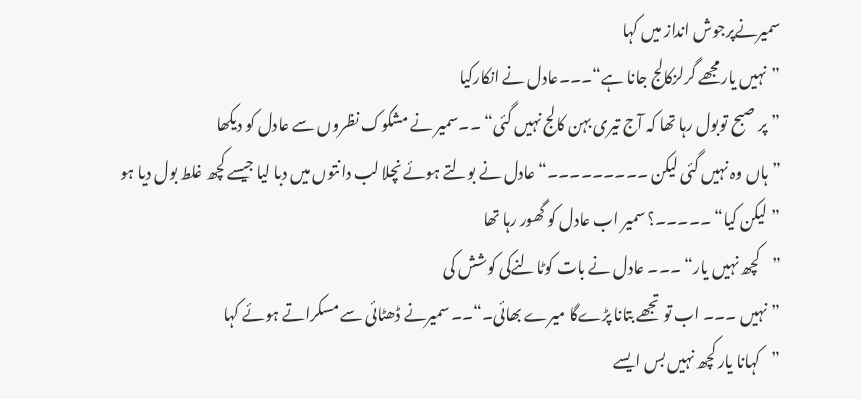سمیرنےپرجوش انداز میں کہا
”نہیں یارمجھے گرلزکالج جانا ہے“۔۔۔عادل نے انکارکیا
”پر صبح توبول رہا تھا کہ آج تیری بہن کالج نہیں گئی“ ۔۔سمیر نے مشکوک نظروں سے عادل کو دیکھا
”ہاں وہ نہیں گئی لیکن ۔۔۔۔۔۔۔۔۔“عادل نے بولتے ہوئے نچلا لب دانتوں میں دبا لیا جیسے کچھ غلط بول دیا ہو
”لیکن کیا“ ۔۔۔۔۔؟ سمیر اب عادل کو گھور رہا تھا
”کچھ نہیں یار“ ۔۔۔ عادل نے بات کوٹالنےکی کوشش کی
”نہیں ۔۔۔ اب تو تجھے بتانا پڑےگا میرے بھائی۔“۔۔ سمیرنے ڈھٹائی سے مسکراتے ہوئے کہا
”کہانا یار کچھ نہیں بس ایسے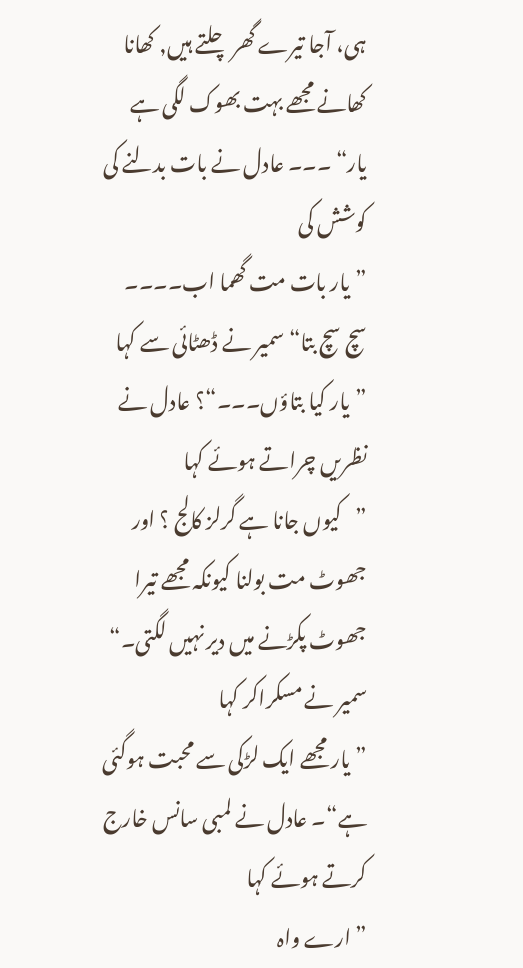ہی، آجا تیرے گھر چلتے ہیں, کھانا کھانے مجھے بہت بھوک لگی ہے یار“ ۔۔۔ عادل نے بات بدلنے کی کوشش کی
”یار بات مت گھما اب۔۔۔۔ سچ سچ بتا“سمیر نے ڈھٹائی سے کہا
”یار کیا بتاؤں۔۔۔“؟ عادل نے نظریں چراتے ہوئے کہا
”کیوں جانا ہے گرلز کالج ؟ اور جھوٹ مت بولنا کیونکہ مجھے تیرا جھوٹ پکڑنے میں دیر نہیں لگتی۔“ سمیر نے مسکراکر کہا
”یار مجھے ایک لڑکی سے محبت ہوگئی ہے“۔ عادل نے لمبی سانس خارج کرتے ہوئے کہا
”ارے واہ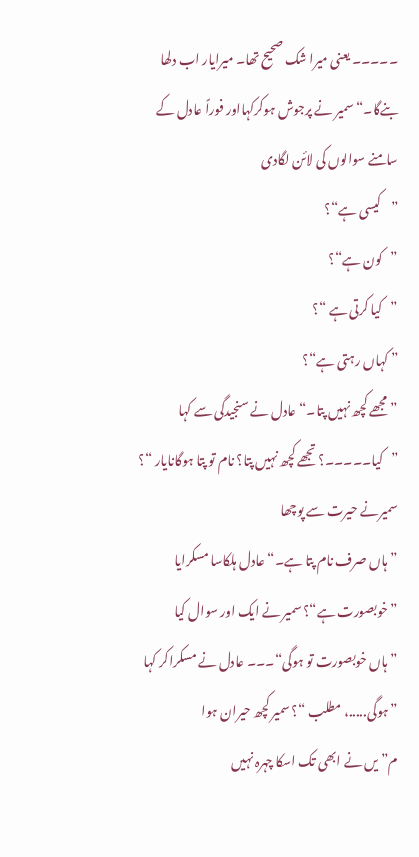۔۔۔۔۔ یعنی میرا شک صحیح تھا۔ میرایار اب دلھا بنےگا۔“سمیر نے پرجوش ہوکرکہااور فوراً عادل کے سامنے سوالوں کی لائن لگادی
”کیسی ہے“؟
”کون ہے“؟
”کیا کرتی ہے “؟
” کہاں رہتی ہے“؟
” مجھے کچھ نہیں پتا۔“ عادل نے سنجیدگی سے کہا
”کیا۔۔۔۔۔؟ تجھے کچھ نہیں پتا؟ نام تو پتا ہوگانایار “؟ سمیرنے حیرت سے پوچھا
”ہاں صرف نام پتا ہے۔“ عادل ہلکاسا مسکرایا
”خوبصورت ہے“؟ سمیر نے ایک اور سوال کیا
”ہاں خوبصورت تو ہوگی“۔۔۔ عادل نے مسکراکر کہا
”ہوگی.....، مطلب “؟ سمیر کچھ حیران ہوا
م”یں نے ابھی تک اسکا چہرہ نہیں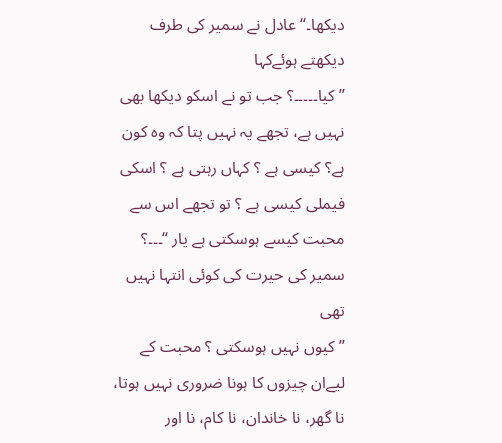دیکھا۔“ عادل نے سمیر کی طرف دیکھتے ہوئےکہا
”کیا۔۔۔۔۔؟ جب تو نے اسکو دیکھا بھی نہیں ہے، تجھے یہ نہیں پتا کہ وہ کون ہے؟ کیسی ہے ؟ کہاں رہتی ہے ؟ اسکی فیملی کیسی ہے ؟ تو تجھے اس سے محبت کیسے ہوسکتی ہے یار “۔۔۔؟ سمیر کی حیرت کی کوئی انتہا نہیں تھی
”کیوں نہیں ہوسکتی ؟ محبت کے لیےان چیزوں کا ہونا ضروری نہیں ہوتا، نا گھر، نا خاندان، نا کام، نا اور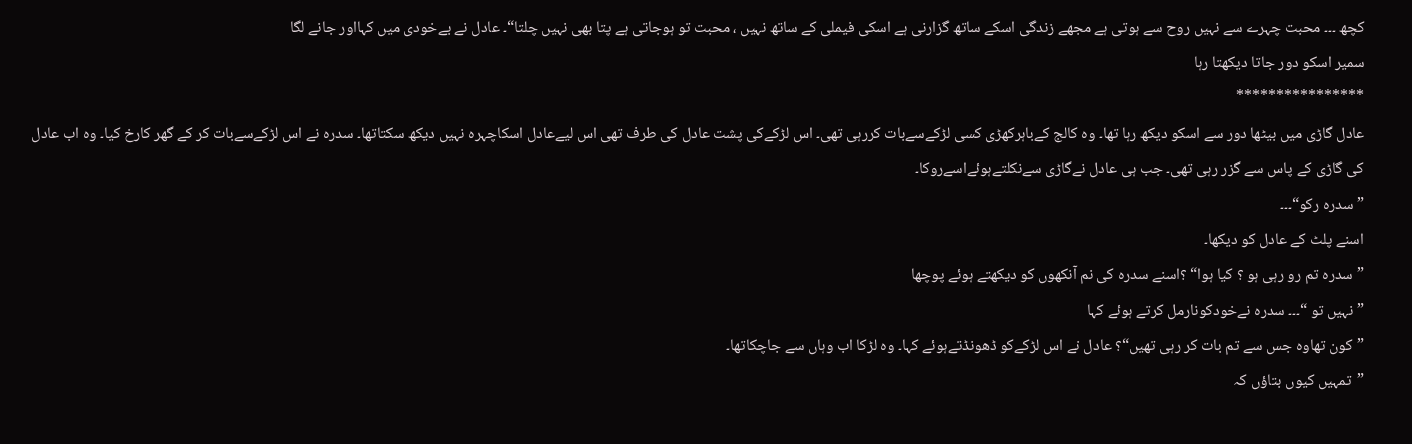کچھ ۔۔۔ محبت چہرے سے نہیں روح سے ہوتی ہے مجھے زندگی اسکے ساتھ گزارنی ہے اسکی فیملی کے ساتھ نہیں ، محبت تو ہوجاتی ہے پتا بھی نہیں چلتا“۔ عادل نے بےخودی میں کہااور جانے لگا
سمیر اسکو دور جاتا دیکھتا رہا
****************
عادل گاڑی میں بیٹھا دور سے اسکو دیکھ رہا تھا۔ وہ کالج کےباہرکھڑی کسی لڑکےسےبات کررہی تھی۔ اس لڑکےکی پشت عادل کی طرف تھی اس لیےعادل اسکاچہرہ نہیں دیکھ سکتاتھا۔ سدرہ نے اس لڑکےسےبات کر کے گھر کارخ کیا۔ وہ اب عادل کی گاڑی کے پاس سے گزر رہی تھی۔ جب ہی عادل نےگاڑی سےنکلتےہوئےاسےروکا۔
”سدرہ رکو“۔۔۔
اسنے پلٹ کے عادل کو دیکھا۔
”سدرہ تم رو رہی ہو ؟ کیا ہوا“ ؟اسنے سدرہ کی نم آنکھوں کو دیکھتے ہوئے پوچھا
”نہیں تو “۔۔۔ سدرہ نےخودکونارمل کرتے ہوئے کہا
”کون تھاوہ جس سے تم بات کر رہی تھیں“؟ عادل نے اس لڑکےکو ڈھونڈتےہوئے کہا۔ وہ لڑکا اب وہاں سے جاچکاتھا۔
”تمہیں کیوں بتاؤں کہ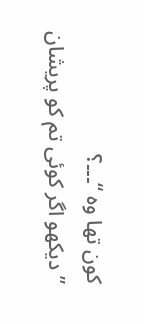کون تھا وہ “۔۔۔؟
”دیکھو اگر کوئی تم کو پریشان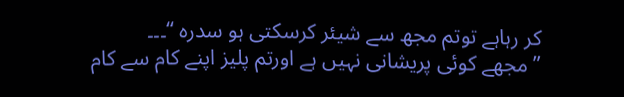کر رہاہے توتم مجھ سے شیئر کرسکتی ہو سدرہ “۔۔۔
”مجھے کوئی پریشانی نہیں ہے اورتم پلیز اپنے کام سے کام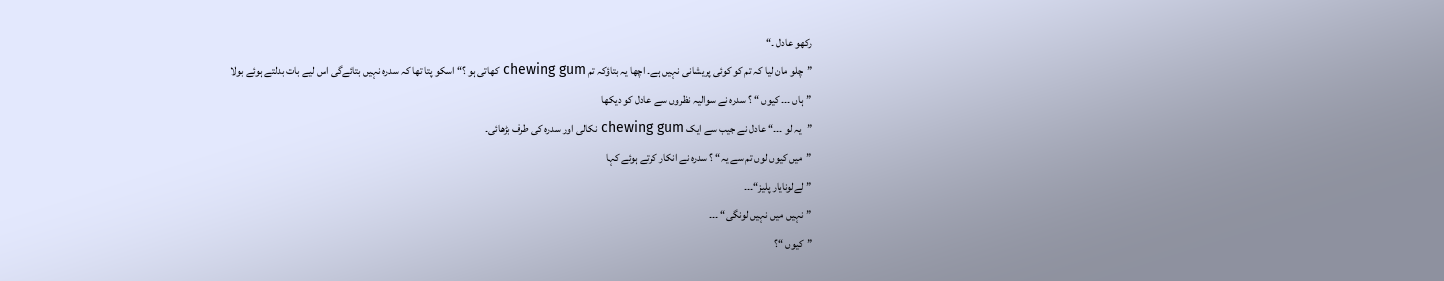رکھو عادل ۔“
”چلو مان لیا کہ تم کو کوئی پریشانی نہیں ہے۔ اچھا یہ بتاؤکہ تم chewing gum کھاتی ہو ؟“ اسکو پتا تھا کہ سدرہ نہیں بتائےگی اس لیے بات بدلتے ہوئے بولا
”ہاں ۔۔۔ کیوں “ ؟ سدرہ نے سوالیہ نظروں سے عادل کو دیکھا
”یہ لو ۔۔۔“ عادل نے جیب سے ایک chewing gum نکالی اور سدرہ کی طرف بڑھائی۔
”میں کیوں لوں تم سے یہ“ ؟ سدرہ نے انکار کرتے ہوئے کہا
”لےلونایار پلیز“۔۔۔
”نہیں میں نہیں لونگی“ ۔۔۔
”کیوں “؟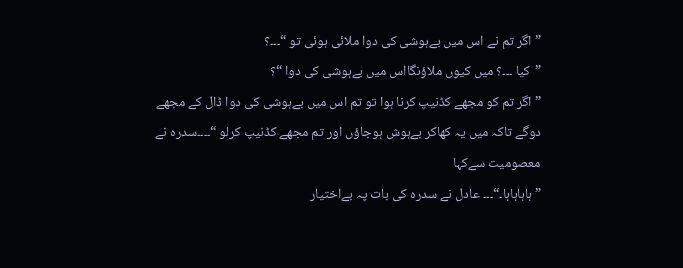”اگر تم نے اس میں بےہوشی کی دوا ملائی ہوئی تو “۔۔۔؟
”کیا ۔۔۔؟ میں کیوں ملاؤنگااس میں بےہوشی کی دوا “؟
”اگر تم کو مجھے کڈنیپ کرنا ہوا تو تم اس میں بےہوشی کی دوا ڈال کے مجھے دوگے تاکہ میں یہ کھاکر بےہوش ہوجاؤں اور تم مجھے کڈنیپ کرلو “۔۔۔۔سدرہ نے معصوميت سےکہا
”ہاہاہاہا۔“۔۔۔ عادل نے سدرہ کی بات پہ بےاختیار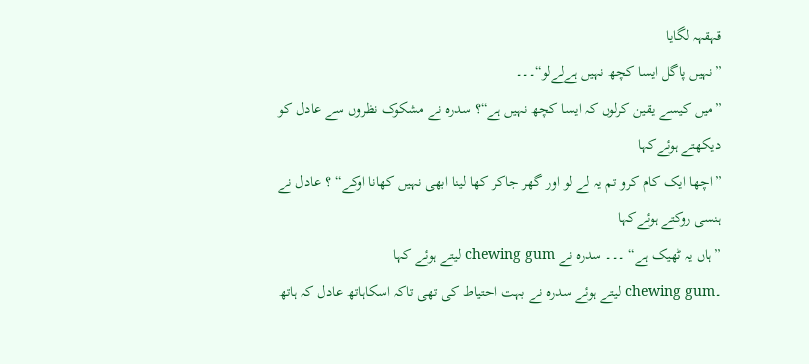قہقہہ لگایا
”نہیں پاگل ایسا کچھ نہیں ہےلےلو“۔۔۔
”میں کیسے یقین کرلوں کہ ایسا کچھ نہیں ہے“؟ سدرہ نے مشکوک نظروں سے عادل کو دیکھتے ہوئےکہا
”اچھا ایک کام کرو تم یہ لے لو اور گھر جاکر کھا لینا ابھی نہیں کھانا اوکے“ ؟ عادل نے ہنسی روکتے ہوئےکہا
”ہاں یہ ٹھیک ہے“ ۔۔۔ سدرہ نے chewing gum لیتے ہوئے کہا
۔chewing gum لیتے ہوئے سدرہ نے بہت احتياط کی تھی تاکہ اسکاہاتھ عادل کہ ہاتھ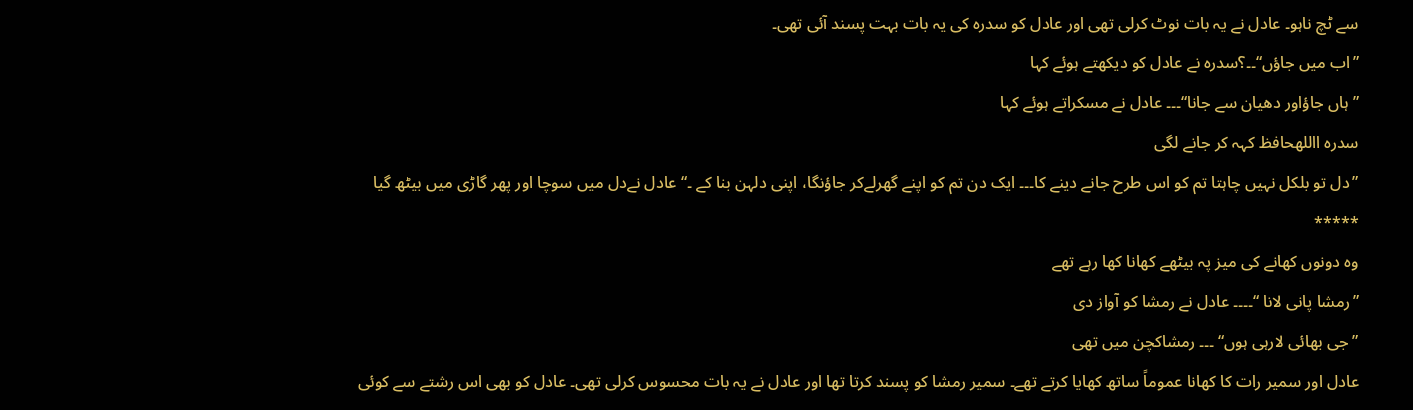سے ٹچ ناہو۔ عادل نے یہ بات نوٹ کرلی تھی اور عادل کو سدرہ کی یہ بات بہت پسند آئی تھی۔
”اب میں جاؤں“۔۔؟سدرہ نے عادل کو دیکھتے ہوئے کہا
”ہاں جاؤاور دھیان سے جانا“۔۔۔ عادل نے مسکراتے ہوئے کہا
سدرہ االلهحافظ کہہ کر جانے لگی
”دل تو بلکل نہیں چاہتا تم کو اس طرح جانے دینے کا۔۔۔ ایک دن تم کو اپنے گھرلےکر جاؤنگا، اپنی دلہن بنا کے ۔“ عادل نےدل میں سوچا اور پھر گاڑی میں بیٹھ گیا
*****
وہ دونوں کھانے کی میز پہ بیٹھے کھانا کھا رہے تھے
”رمشا پانی لانا “۔۔۔۔ عادل نے رمشا کو آواز دی
”جی بھائی لارہی ہوں“ ۔۔۔ رمشاکچن میں تھی
عادل اور سمیر رات کا کھانا عموماً ساتھ کھایا کرتے تھے۔ سمیر رمشا کو پسند کرتا تھا اور عادل نے یہ بات محسوس کرلی تھی۔ عادل کو بھی اس رشتے سے کوئی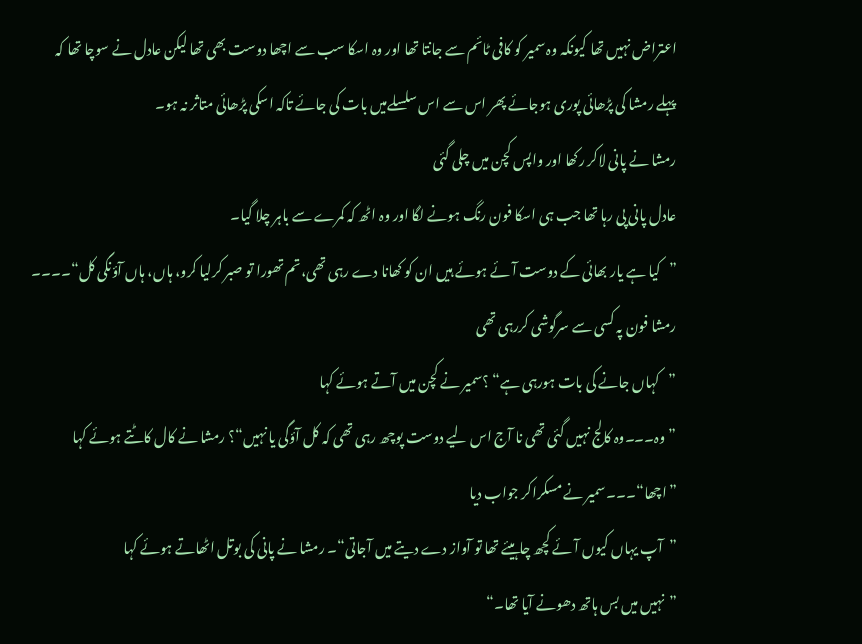اعتراض نہیں تھا کیونکہ وہ سمیر کو کافی ٹائم سے جانتا تھا اور وہ اسکا سب سے اچھا دوست بھی تھا لیکن عادل نے سوچا تھا کہ پہلے رمشا کی پڑھائی پوری ہوجائے پھر اس سے اس سلسلےمیں بات کی جائے تاکہ اسکی پڑھائی متاثر نہ ہو۔
رمشا نے پانی لاکر رکھا اور واپس کچن میں چلی گئی
عادل پانی پی رہا تھا جب ہی اسکا فون رنگ ہونے لگا اور وہ اٹھ کہ کمرے سے باہر چلا گیا۔
”کیا ہے یار بھائی کے دوست آئے ہوئے ہیں ان کو کھانا دے رہی تھی،تم تھورا تو صبر کرلیا کرو، ہاں، ہاں آؤنگی کل“۔۔۔۔ رمشا فون پہ کسی سے سرگوشی کررہی تھی
”کہاں جانے کی بات ہورہی ہے“ ؟سمیر نے کچن میں آتے ہوئے کہا
”وہ۔۔۔وہ کالج نہیں گئی تھی نا آج اس لیے دوست پوچھ رہی تھی کہ کل آؤگی یا نہیں“؟ رمشا نے کال کاٹتے ہوئے کہا
”اچھا“۔۔۔سمیر نے مسکراکر جواب دیا
”آپ یہاں کیوں آئے کچھ چاہیئے تھا تو آواز دے دیتے میں آجاتی“۔ رمشا نے پانی کی بوتل اٹھاتے ہوئے کہا
”نہیں میں بس ہاتھ دھونے آیا تھا۔“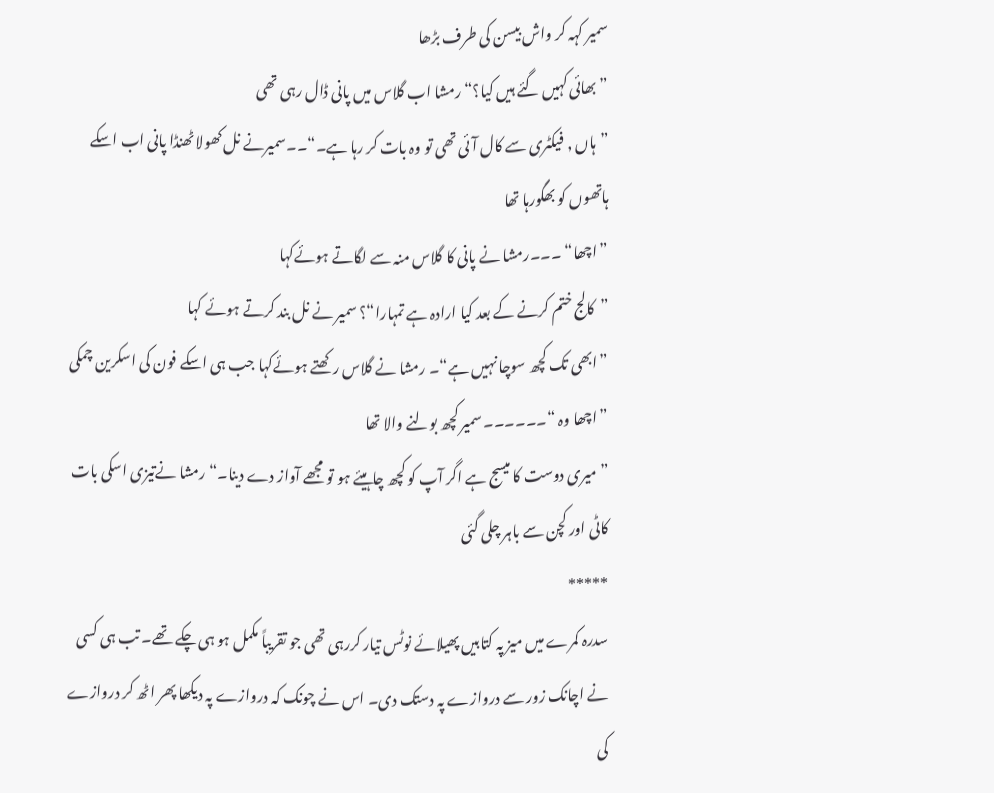سمیر کہہ کر واش بیسن کی طرف بڑھا
”بھائی کہیں گئے ہیں کیا؟“ رمشا اب گلاس میں پانی ڈال رہی تھی
”ہاں , فیکٹری سے کال آئی تھی تو وہ بات کر رہا ہے۔“۔۔سمیرنے نل کھولا ٹھنڈا پانی اب اسکے ہاتھوں کو بھگورہا تھا
”اچھا“ ۔۔۔رمشا نے پانی کا گلاس منہ سے لگاتے ہوئےکہا
”کالج ختم کرنے کے بعد کیا ارادہ ہے تمہارا“؟ سمیر نے نل بند کرتے ہوئے کہا
”ابھی تک کچھ سوچا نہیں ہے“۔ رمشا نے گلاس رکھتے ہوئےکہا جب ہی اسکے فون کی اسکرین چمکی
”اچھا وہ “۔۔۔۔۔۔ سمیر کچھ بولنے والا تھا
”میری دوست کا میسج ہے اگر آپ کو کچھ چاہیئے ہو تو مجھے آواز دے دینا۔“رمشا نےتیزی اسکی بات کاٹی اور کچن سے باہر چلی گئی
*****
سدرہ کمرے میں میز پہ کتابیں پھیلائے نوٹس تیار کررہی تھی جو تقریباً مکمل ہو ہی چکے تھے۔ تب ہی کسی نے اچانک زور سے دروازے پہ دستک دی۔ اس نے چونک کہ دروازے پہ دیکھا پھر اٹھ کر دروازے کی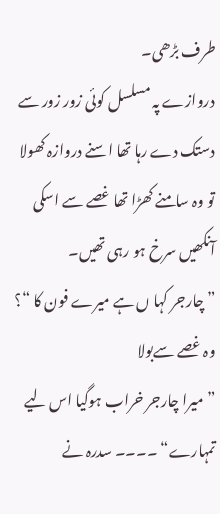طرف بڑھی۔
دروازے پہ مسلسل کوئی زور زور سے دستک دے رہا تھا اسنے دروازہ کھولا تو وہ سامنے کھڑا تھا غصے سے اسکی آنکھیں سرخ ہو رہی تھیں۔
”چارجر کہا ں ہے میرے فون کا “؟ وہ غصے سےبولا
”میرا چارجر خراب ہوگیا اس لیے تمہارے“ ۔۔۔۔ سدرہ نے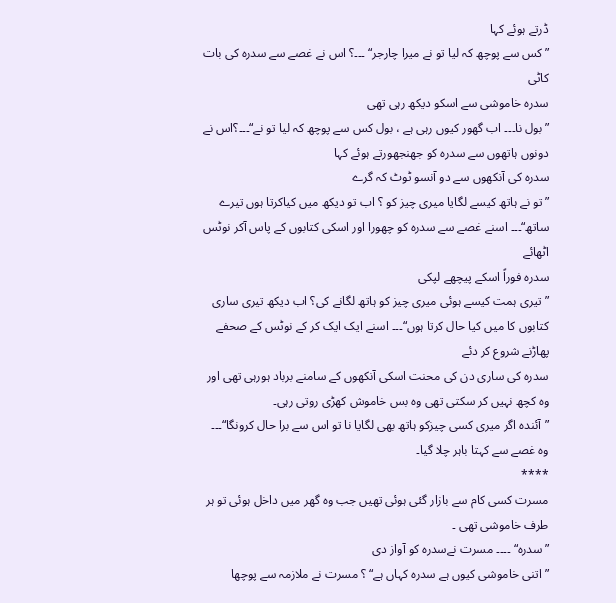ڈرتے ہوئے کہا
”کس سے پوچھ کہ لیا تو نے میرا چارجر“ ۔۔۔؟ اس نے غصے سے سدرہ کی بات کاٹی
سدرہ خاموشی سے اسکو دیکھ رہی تھی
”بول نا۔۔۔ اب گھور کیوں رہی ہے ، بول کس سے پوچھ کہ لیا تو نے“۔۔۔؟اس نے دونوں ہاتھوں سے سدرہ کو جھنجھورتے ہوئے کہا
سدرہ کی آنکھوں سے دو آنسو ٹوٹ کہ گرے
”تو نے ہاتھ کیسے لگایا میری چیز کو ؟ اب تو دیکھ میں کیاکرتا ہوں تیرے ساتھ“۔۔۔ اسنے غصے سے سدرہ کو چھورا اور اسکی کتابوں کے پاس آکر نوٹس اٹھائے
سدرہ فوراً اسکے پیچھے لپکی
”تیری ہمت کیسے ہوئی میری چیز کو ہاتھ لگانے کی؟ اب دیکھ تیری ساری کتابوں کا میں کیا حال کرتا ہوں“۔۔۔ اسنے ایک ایک کر کے نوٹس کے صحفے پھاڑنے شروع کر دئے
سدرہ کی ساری دن کی محنت اسکی آنکھوں کے سامنے برباد ہورہی تھی اور وہ کچھ نہیں کر سکتی تھی وہ بس خاموش کھڑی روتی رہی۔
”آئندہ اگر میری کسی چیزکو ہاتھ بھی لگایا نا تو اس سے برا حال کرونگا“۔۔۔ وہ غصے سے کہتا باہر چلا گیا۔
****
مسرت کسی کام سے بازار گئی ہوئی تھیں جب وہ گھر میں داخل ہوئی تو ہر طرف خاموشی تھی ۔
”سدرہ“ ۔۔۔۔ مسرت نےسدرہ کو آواز دی
”اتنی خاموشی کیوں ہے سدرہ کہاں ہے“ ؟ مسرت نے ملازمہ سے پوچھا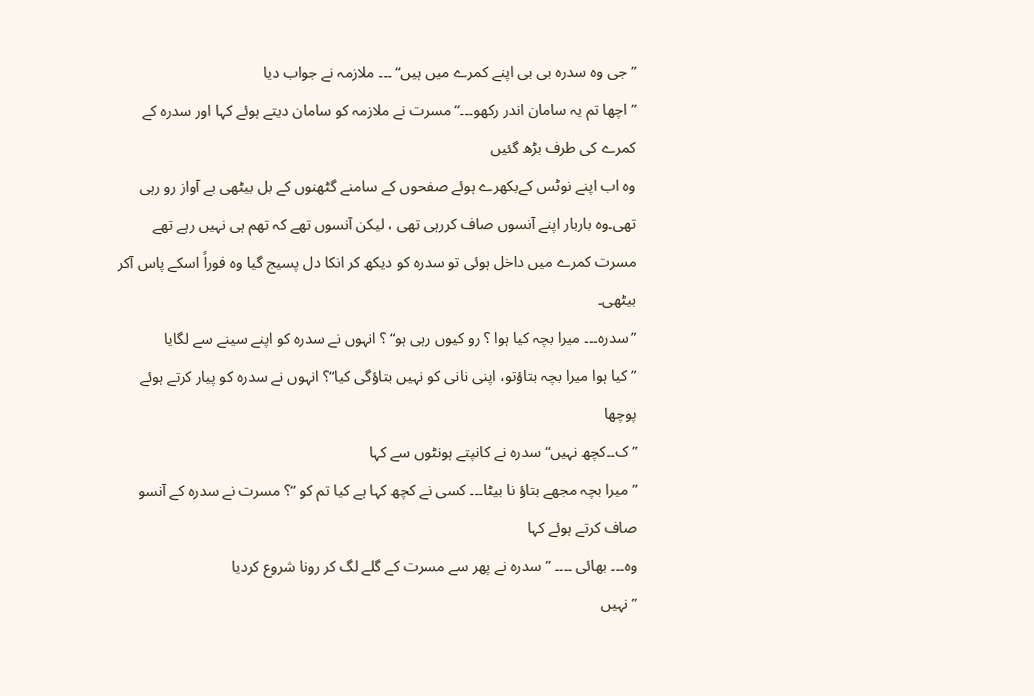”جی وہ سدرہ بی بی اپنے کمرے میں ہیں“ ۔۔۔ ملازمہ نے جواب دیا
”اچھا تم یہ سامان اندر رکھو۔۔۔“مسرت نے ملازمہ کو سامان دیتے ہوئے کہا اور سدرہ کے کمرے کی طرف بڑھ گئیں
وہ اب اپنے نوٹس کےبکھرے ہوئے صفحوں کے سامنے گٹھنوں کے بل بیٹھی بے آواز رو رہی تھی۔وہ باربار اپنے آنسوں صاف کررہی تھی ، لیکن آنسوں تھے کہ تھم ہی نہیں رہے تھے
مسرت کمرے میں داخل ہوئی تو سدرہ کو دیکھ کر انکا دل پسیج گیا وہ فوراً اسکے پاس آکر بیٹھی۔
”سدرہ۔۔۔ میرا بچہ کیا ہوا ؟ رو کیوں رہی ہو“ ؟ انہوں نے سدرہ کو اپنے سینے سے لگایا
”کیا ہوا میرا بچہ بتاؤتو، اپنی نانی کو نہیں بتاؤگی کیا“؟ انہوں نے سدرہ کو پیار کرتے ہوئے پوچھا
”ک۔۔کچھ نہیں“ سدرہ نے کانپتے ہونٹوں سے کہا
”میرا بچہ مجھے بتاؤ نا بیٹا۔۔۔ کسی نے کچھ کہا ہے کیا تم کو “؟ مسرت نے سدرہ کے آنسو صاف کرتے ہوئے کہا
وہ۔۔۔ بھائی ۔۔۔۔ ” سدرہ نے پھر سے مسرت کے گلے لگ کر رونا شروع کردیا
”نہیں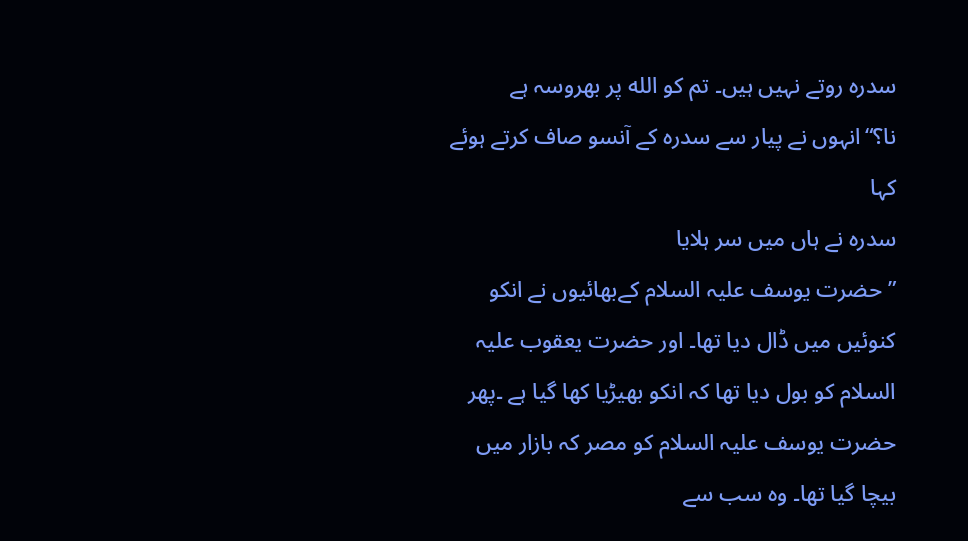سدرہ روتے نہیں ہیں۔ تم کو الله پر بھروسہ ہے نا؟“انہوں نے پیار سے سدرہ کے آنسو صاف کرتے ہوئے کہا
سدرہ نے ہاں میں سر ہلایا
” حضرت یوسف علیہ السلام کےبھائیوں نے انکو کنوئیں میں ڈال دیا تھا۔ اور حضرت یعقوب علیہ السلام کو بول دیا تھا کہ انکو بھیڑیا کھا گیا ہے ۔پھر حضرت یوسف علیہ السلام کو مصر کہ بازار میں بیچا گیا تھا۔ وہ سب سے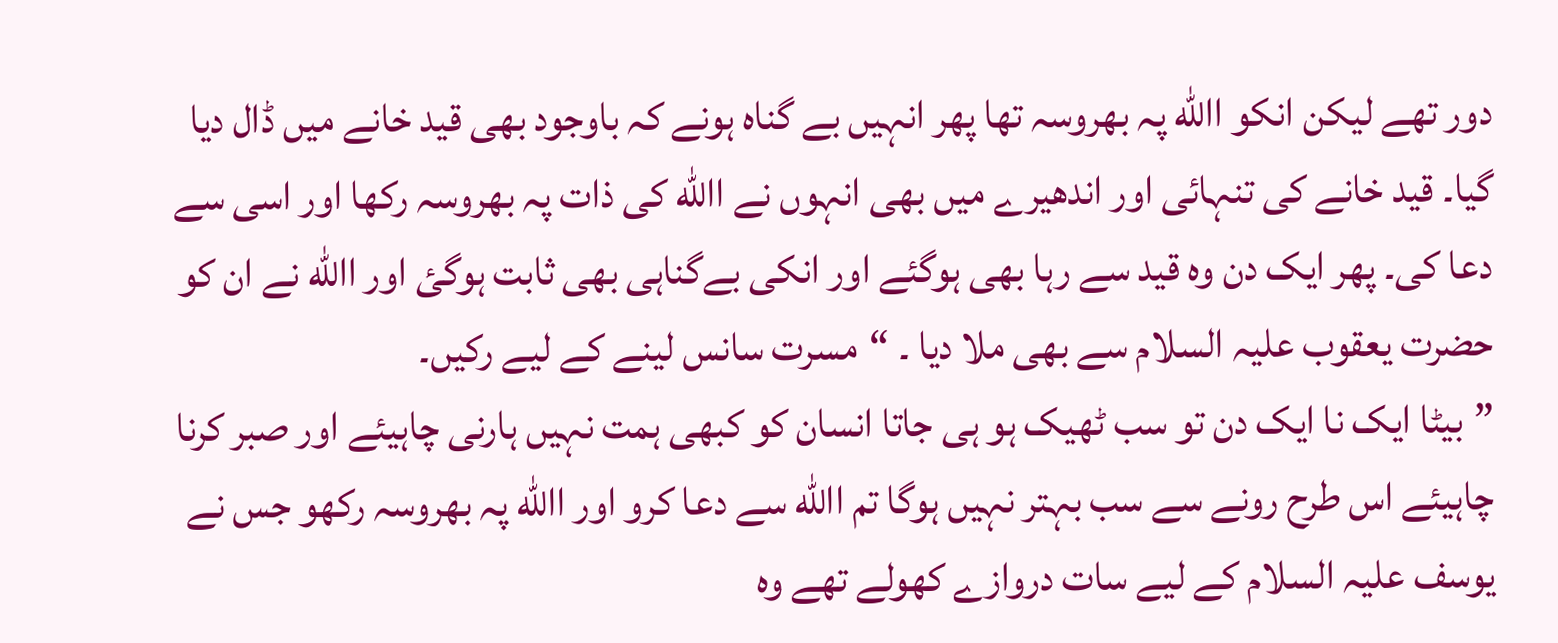دور تھے لیکن انکو االله پہ بھروسہ تھا پھر انہیں بے گناہ ہونے کہ باوجود بھی قید خانے میں ڈال دیا گیا۔ قید خانے کی تنہائی اور اندھیرے میں بھی انہوں نے االله کی ذات پہ بھروسہ رکھا اور اسی سے دعا کی۔ پھر ایک دن وہ قید سے رہا بھی ہوگئے اور انکی بےگناہی بھی ثابت ہوگئ اور االله نے ان کو حضرت یعقوب علیہ السلام سے بھی ملا دیا ۔ “مسرت سانس لینے کے لیے رکیں۔
”بیٹا ایک نا ایک دن تو سب ٹھیک ہو ہی جاتا انسان کو کبھی ہمت نہیں ہارنی چاہیئے اور صبر کرنا چاہیئے اس طرح رونے سے سب بہتر نہیں ہوگا تم االله سے دعا کرو اور االله پہ بھروسہ رکھو جس نے یوسف علیہ السلام کے لیے سات دروازے کھولے تھے وہ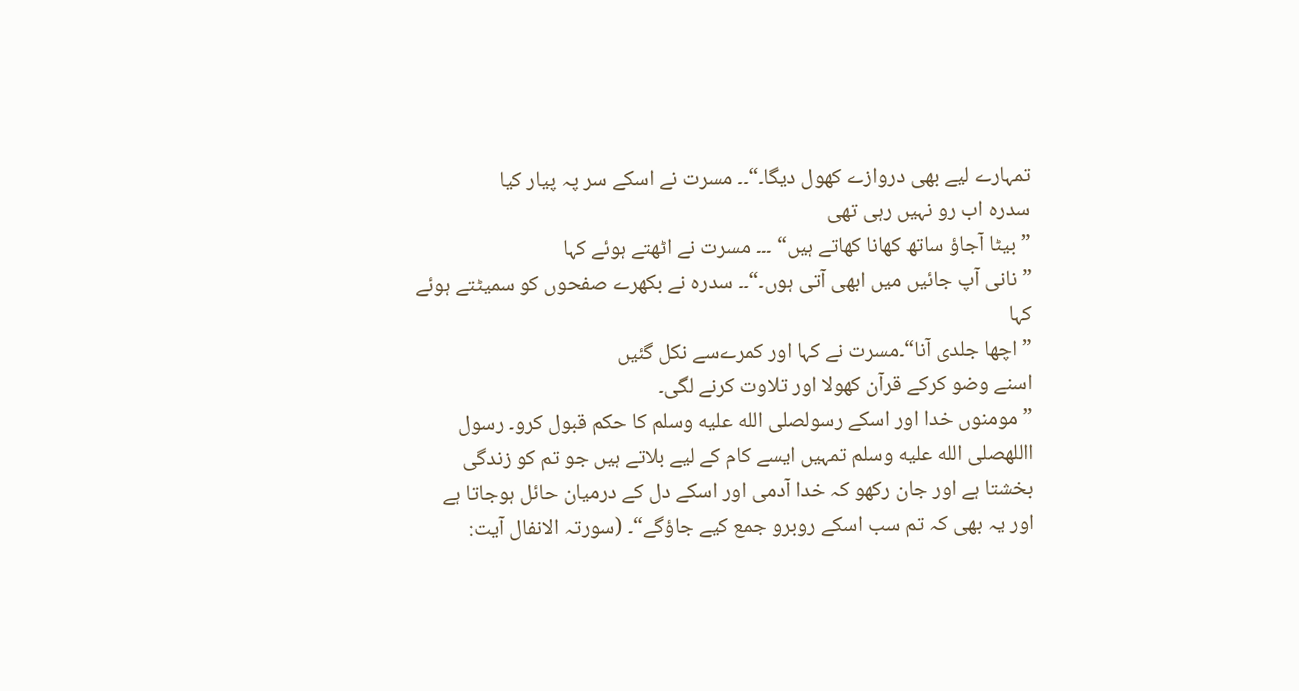تمہارے لیے بھی دروازے کھول دیگا۔“۔۔ مسرت نے اسکے سر پہ پیار کیا
سدرہ اب رو نہیں رہی تھی
”بیٹا آجاؤ ساتھ کھانا کھاتے ہیں“ ۔۔۔ مسرت نے اٹھتے ہوئے کہا
”نانی آپ جائیں میں ابھی آتی ہوں۔“۔۔ سدرہ نے بکھرے صفحوں کو سمیٹتے ہوئے کہا
”اچھا جلدی آنا“۔مسرت نے کہا اور کمرےسے نکل گئیں
اسنے وضو کرکے قرآن کھولا اور تلاوت کرنے لگی۔
”مومنوں خدا اور اسکے رسولصلى الله عليه وسلم کا حکم قبول کرو۔ رسول االلهصلى الله عليه وسلم تمہیں ایسے کام کے لیے بلاتے ہیں جو تم کو زندگی بخشتا ہے اور جان رکھو کہ خدا آدمی اور اسکے دل کے درمیان حائل ہوجاتا ہے اور یہ بھی کہ تم سب اسکے روبرو جمع کیے جاؤگے“۔ (سورتہ الانفال آیت: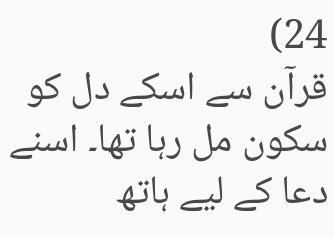24)
قرآن سے اسکے دل کو سکون مل رہا تھا۔ اسنے دعا کے لیے ہاتھ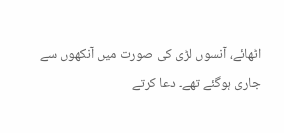اٹھائے، آنسوں لڑی کی صورت میں آنکھوں سے جاری ہوگئے تھے۔ دعا کرتے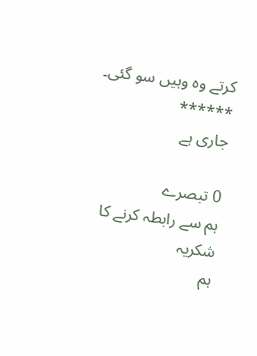کرتے وہ وہیں سو گئی۔
******
جاری ہے

0 تبصرے
ہم سے رابطہ کرنے کا شکریہ
ہم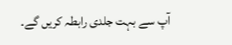آپ سے بہت جلدی رابطہ کریں گے۔